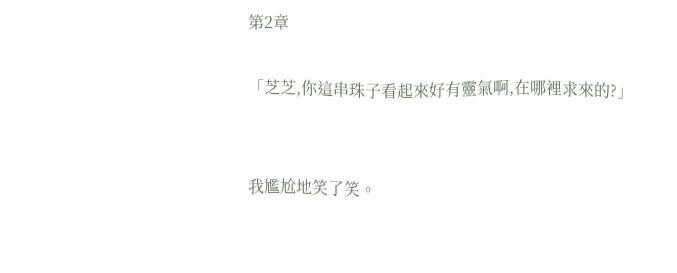第2章

「芝芝,你這串珠子看起來好有靈氣啊,在哪裡求來的?」


我尷尬地笑了笑。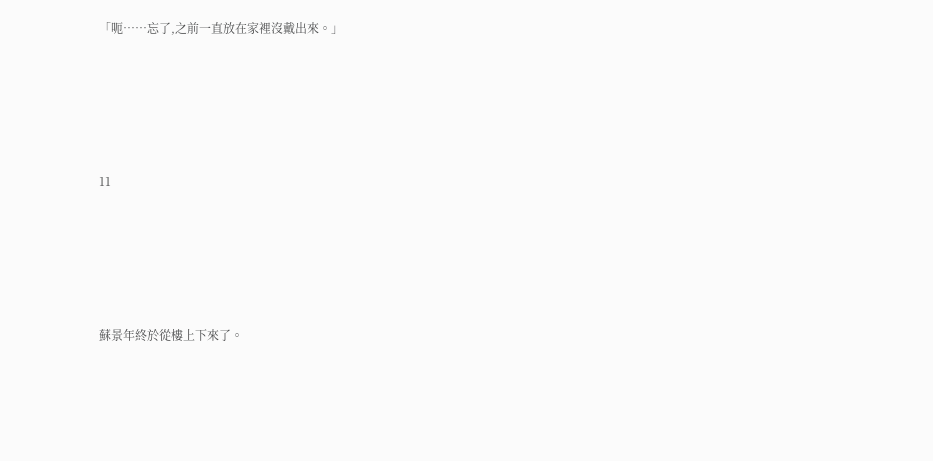「呃……忘了,之前一直放在家裡沒戴出來。」





11





蘇景年終於從樓上下來了。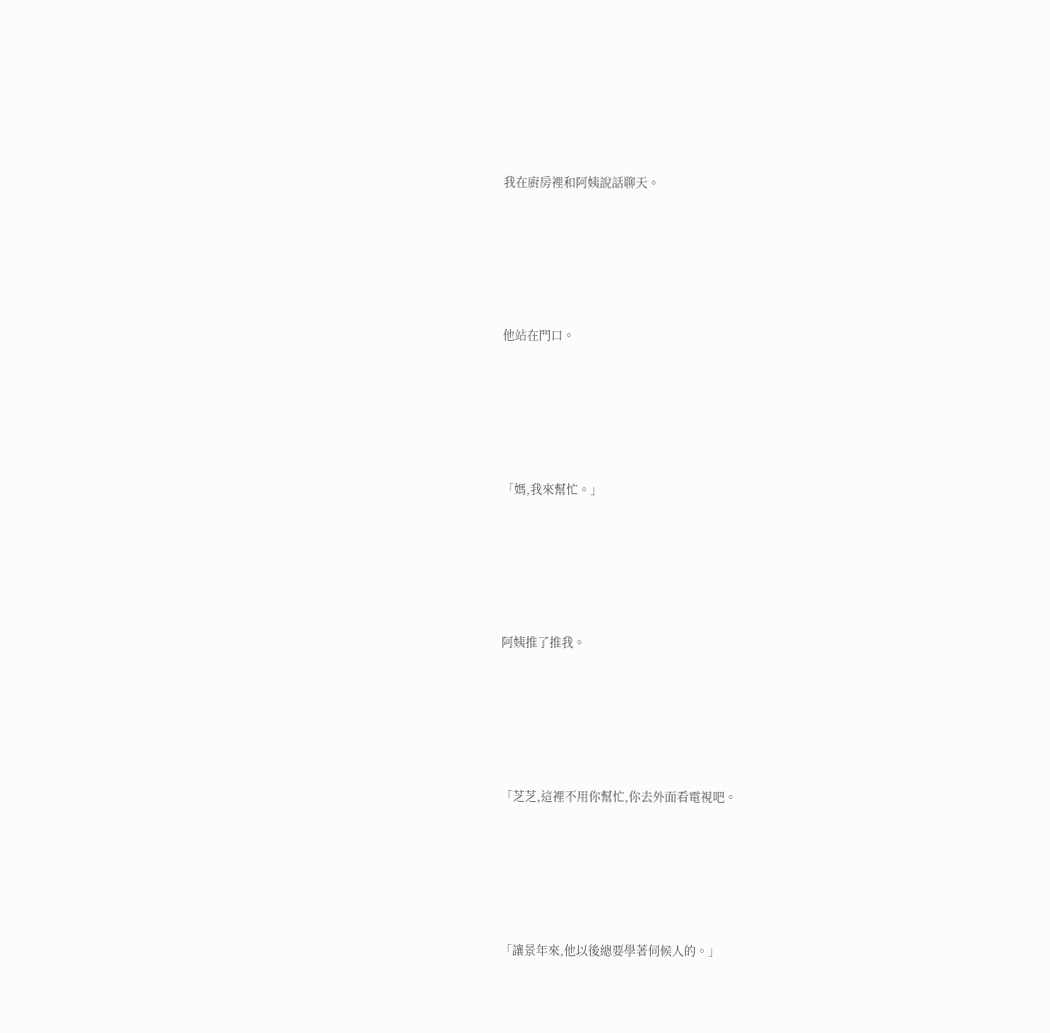我在廚房裡和阿姨說話聊天。





他站在門口。





「媽,我來幫忙。」





阿姨推了推我。





「芝芝,這裡不用你幫忙,你去外面看電視吧。





「讓景年來,他以後總要學著伺候人的。」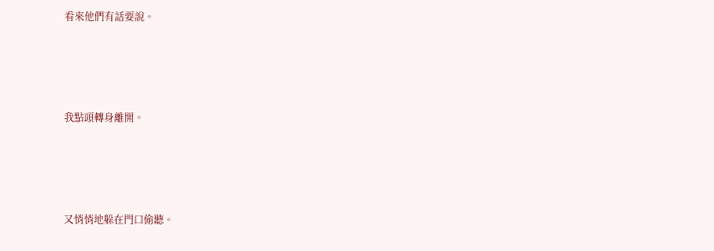看來他們有話要說。





我點頭轉身離開。





又悄悄地躲在門口偷聽。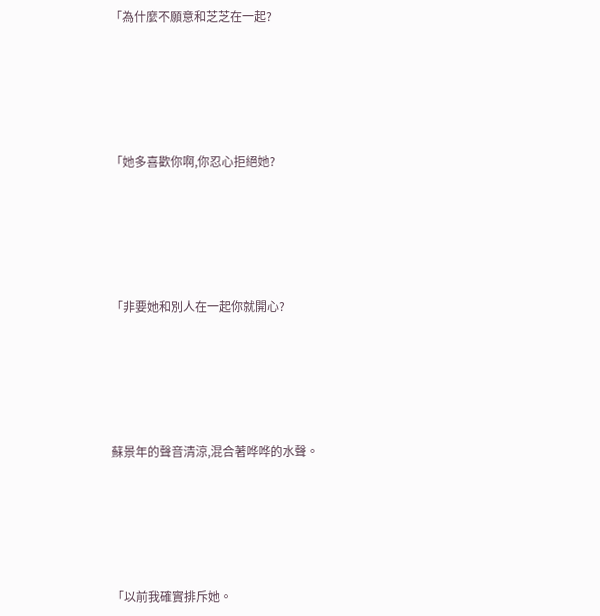「為什麼不願意和芝芝在一起?





「她多喜歡你啊,你忍心拒絕她?





「非要她和別人在一起你就開心?





蘇景年的聲音清涼,混合著哗哗的水聲。





「以前我確實排斥她。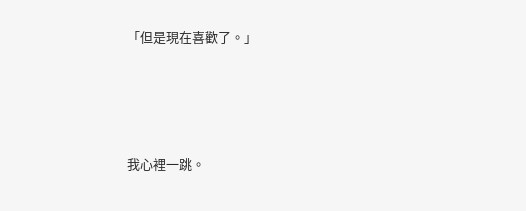「但是現在喜歡了。」





我心裡一跳。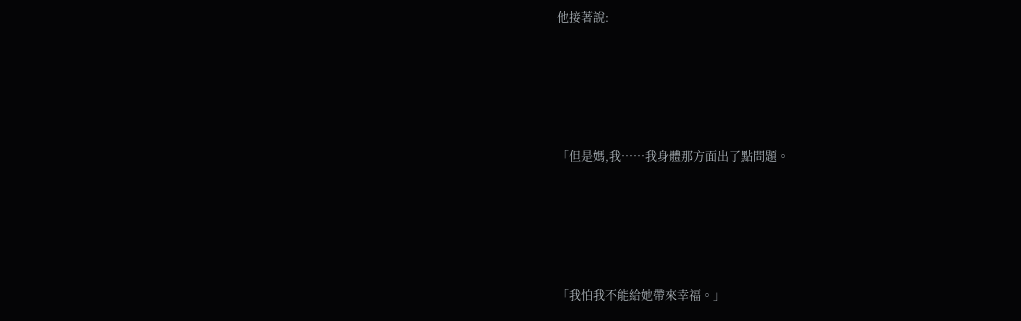他接著說:





「但是媽,我……我身體那方面出了點問題。





「我怕我不能給她帶來幸福。」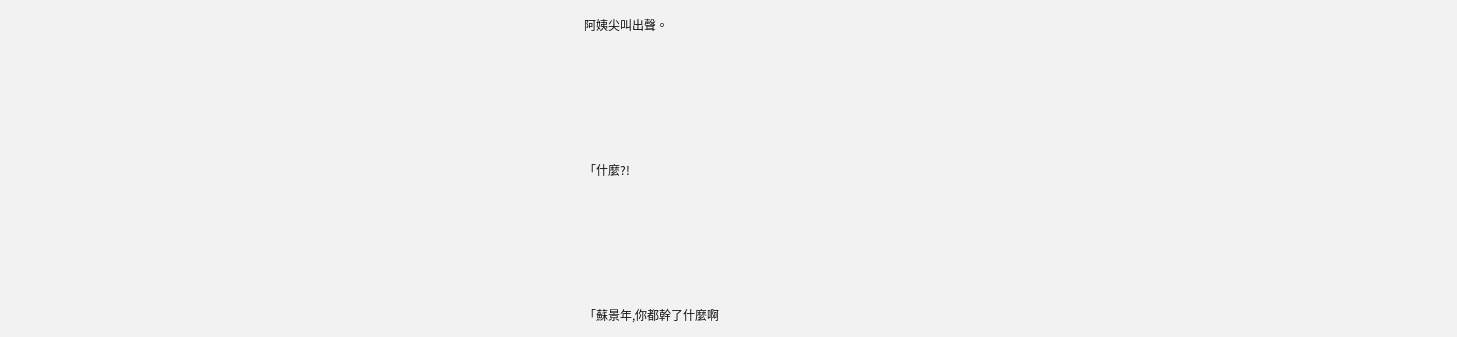阿姨尖叫出聲。





「什麼?!





「蘇景年,你都幹了什麼啊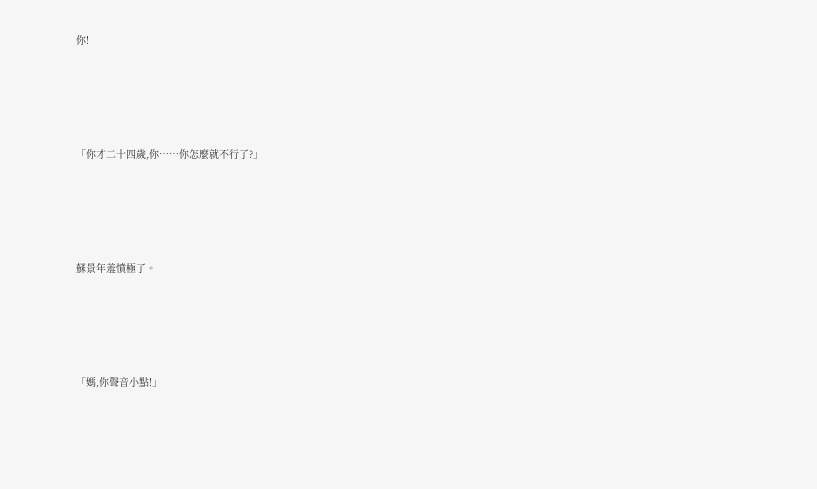你!





「你才二十四歲,你……你怎麼就不行了?」





蘇景年羞憤極了。





「媽,你聲音小點!」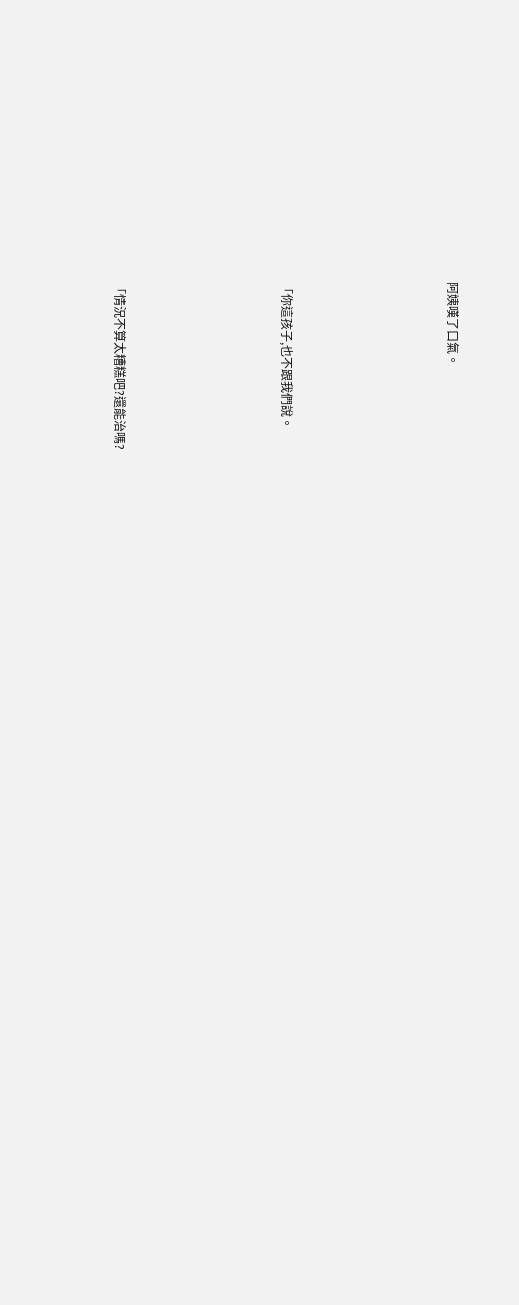阿姨嘆了口氣。





「你這孩子,也不跟我們說。





「情況不算太糟糕吧?還能治嗎?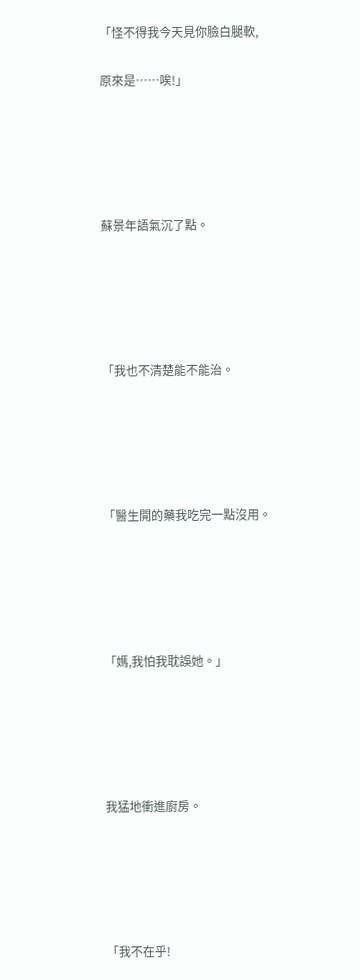「怪不得我今天見你臉白腿軟,

原來是……唉!」





蘇景年語氣沉了點。





「我也不清楚能不能治。





「醫生開的藥我吃完一點沒用。





「媽,我怕我耽誤她。」





我猛地衝進廚房。





「我不在乎!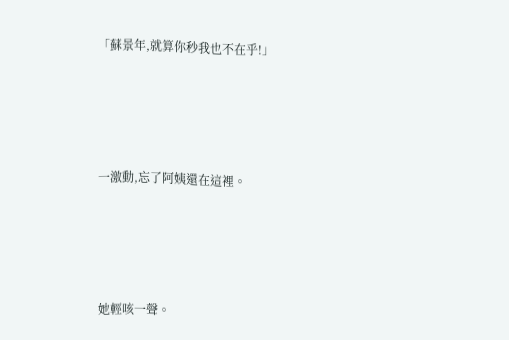「蘇景年,就算你秒我也不在乎!」





一激動,忘了阿姨還在這裡。





她輕咳一聲。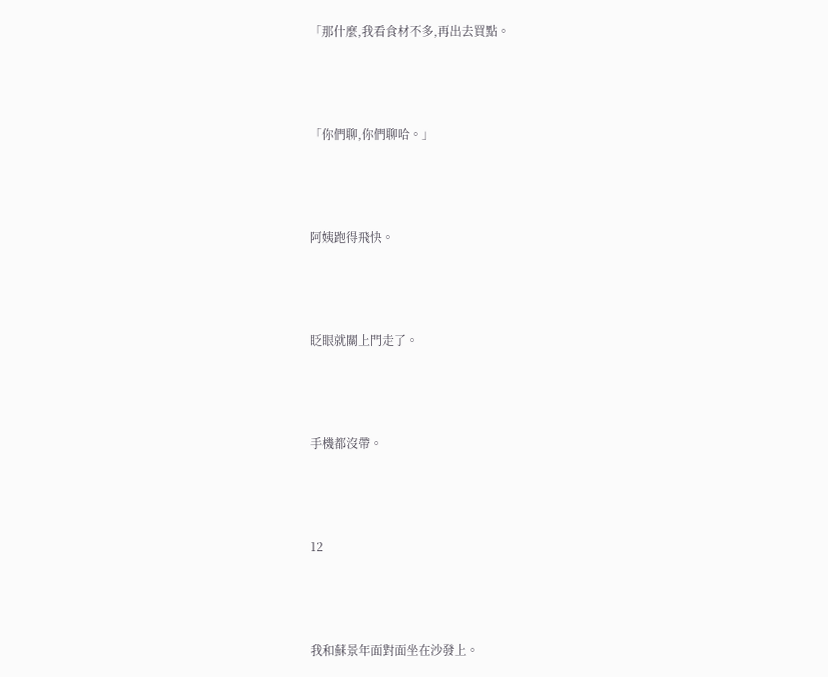「那什麼,我看食材不多,再出去買點。





「你們聊,你們聊哈。」





阿姨跑得飛快。





眨眼就關上門走了。





手機都沒帶。





12





我和蘇景年面對面坐在沙發上。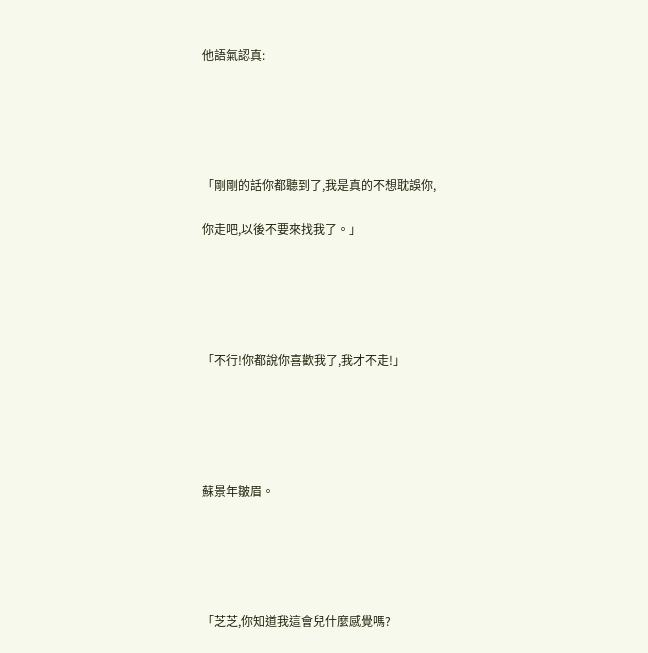他語氣認真:





「剛剛的話你都聽到了,我是真的不想耽誤你,

你走吧,以後不要來找我了。」





「不行!你都說你喜歡我了,我才不走!」





蘇景年皺眉。





「芝芝,你知道我這會兒什麼感覺嗎?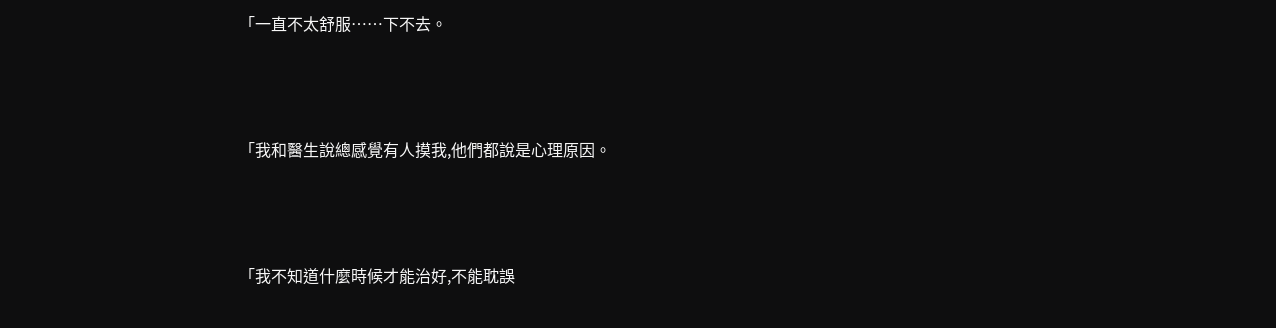「一直不太舒服……下不去。





「我和醫生說總感覺有人摸我,他們都說是心理原因。





「我不知道什麼時候才能治好,不能耽誤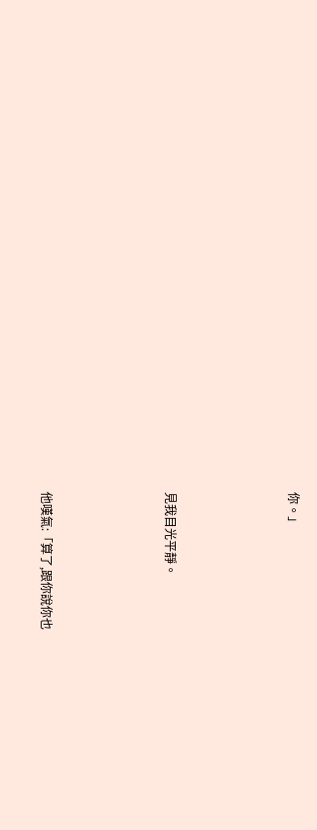你。」





見我目光平靜。





他嘆氣:「算了,跟你說你也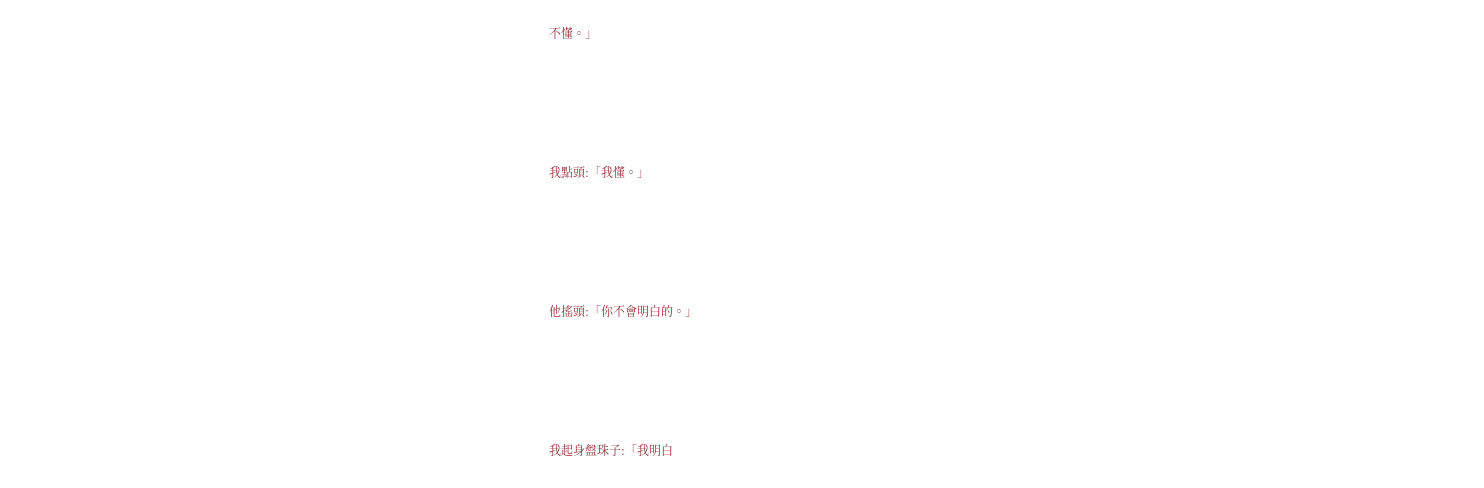不懂。」





我點頭:「我懂。」





他搖頭:「你不會明白的。」





我起身盤珠子:「我明白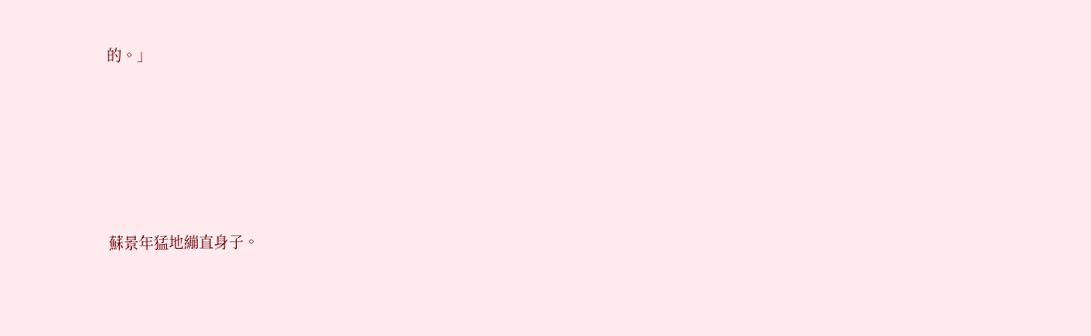的。」





蘇景年猛地繃直身子。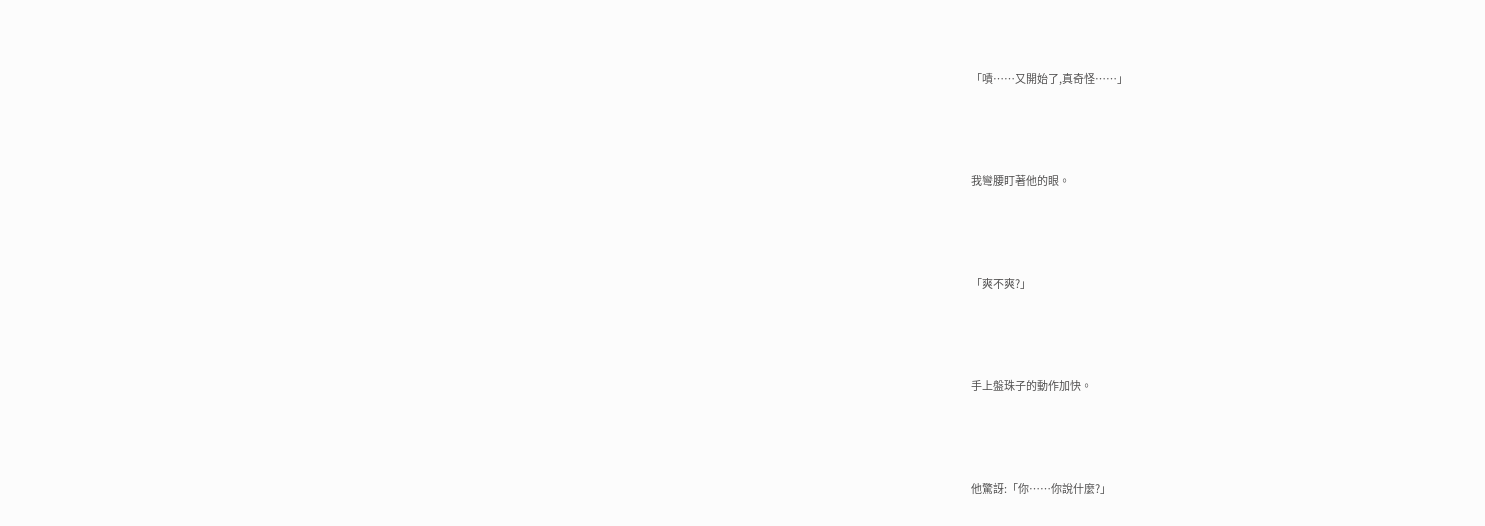「嘖……又開始了,真奇怪……」





我彎腰盯著他的眼。





「爽不爽?」





手上盤珠子的動作加快。





他驚訝:「你……你說什麼?」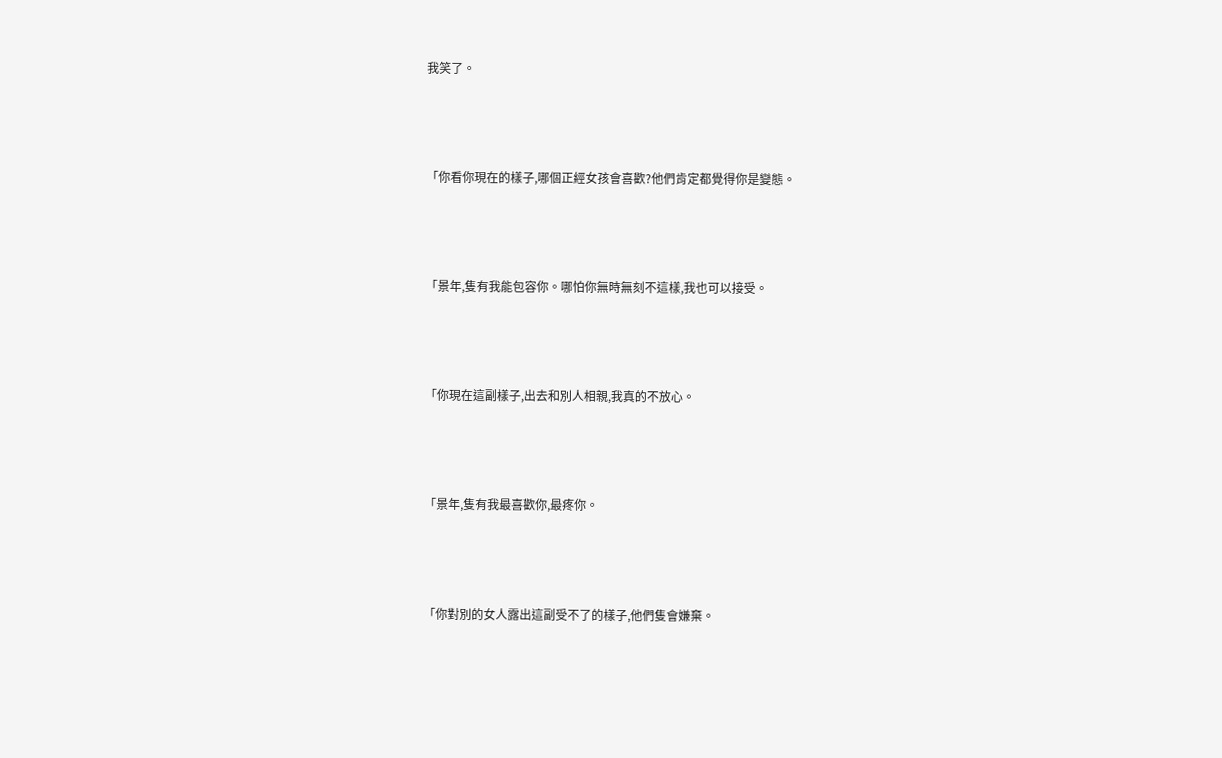我笑了。





「你看你現在的樣子,哪個正經女孩會喜歡?他們肯定都覺得你是變態。





「景年,隻有我能包容你。哪怕你無時無刻不這樣,我也可以接受。





「你現在這副樣子,出去和別人相親,我真的不放心。





「景年,隻有我最喜歡你,最疼你。





「你對別的女人露出這副受不了的樣子,他們隻會嫌棄。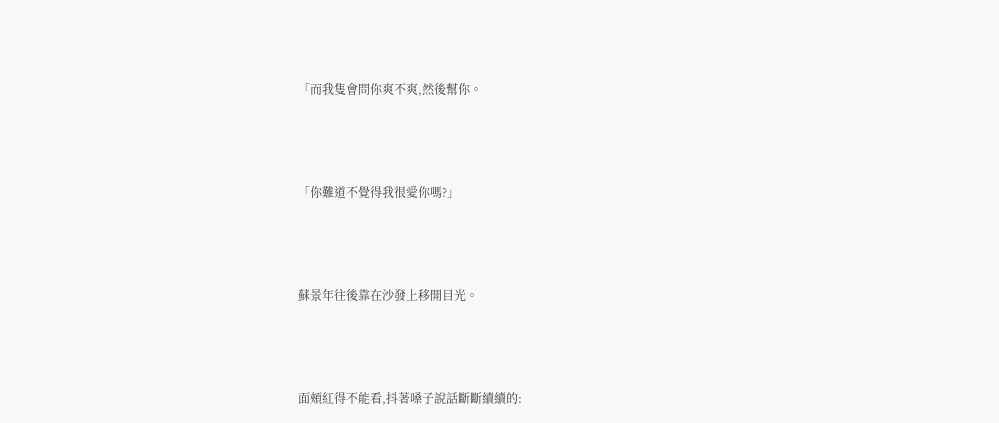「而我隻會問你爽不爽,然後幫你。





「你難道不覺得我很愛你嗎?」





蘇景年往後靠在沙發上移開目光。





面頰紅得不能看,抖著嗓子說話斷斷續續的: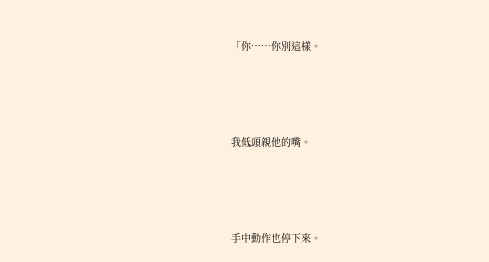「你……你別這樣。





我低頭親他的嘴。





手中動作也停下來。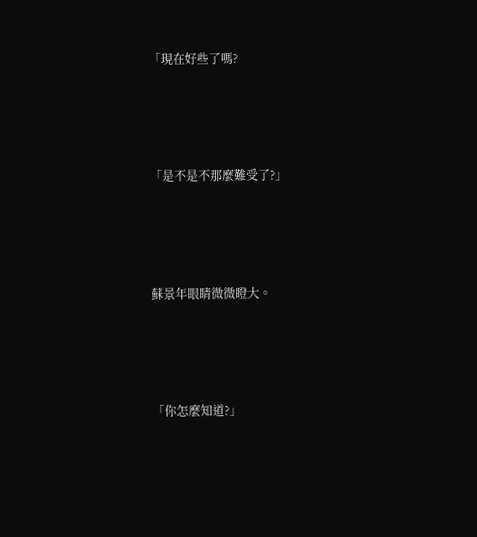「現在好些了嗎?





「是不是不那麼難受了?」





蘇景年眼睛微微瞪大。





「你怎麼知道?」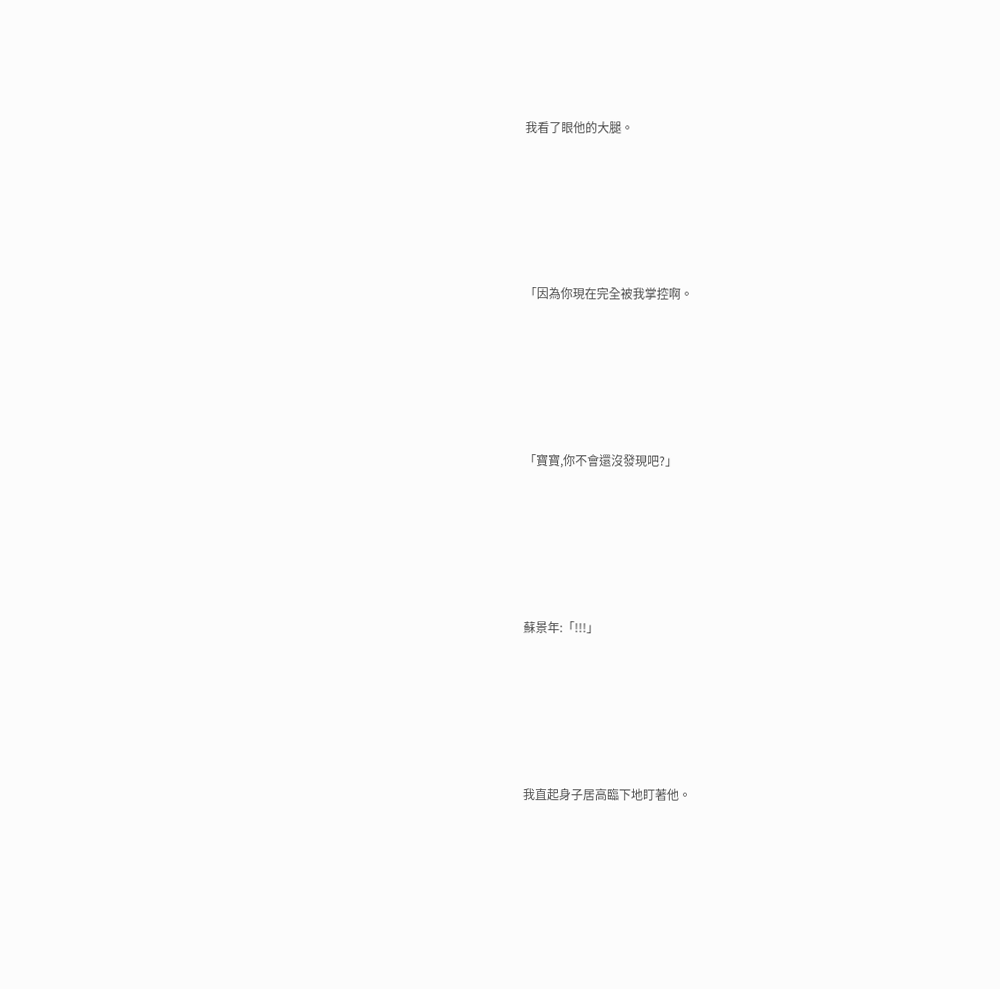我看了眼他的大腿。





「因為你現在完全被我掌控啊。





「寶寶,你不會還沒發現吧?」





蘇景年:「!!!」





我直起身子居高臨下地盯著他。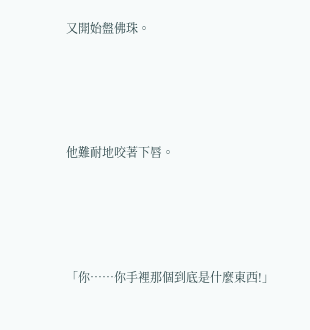又開始盤佛珠。





他難耐地咬著下唇。





「你……你手裡那個到底是什麼東西!」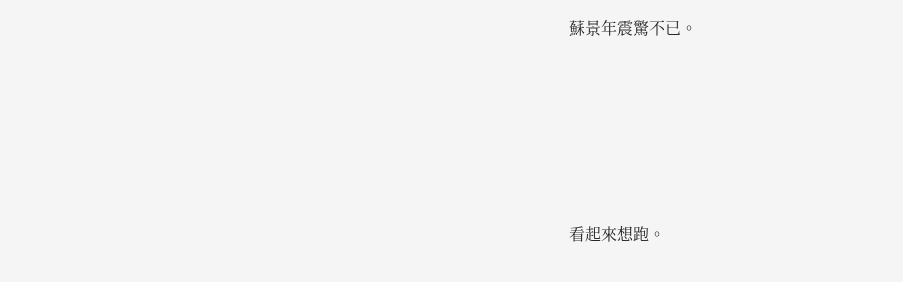蘇景年震驚不已。





看起來想跑。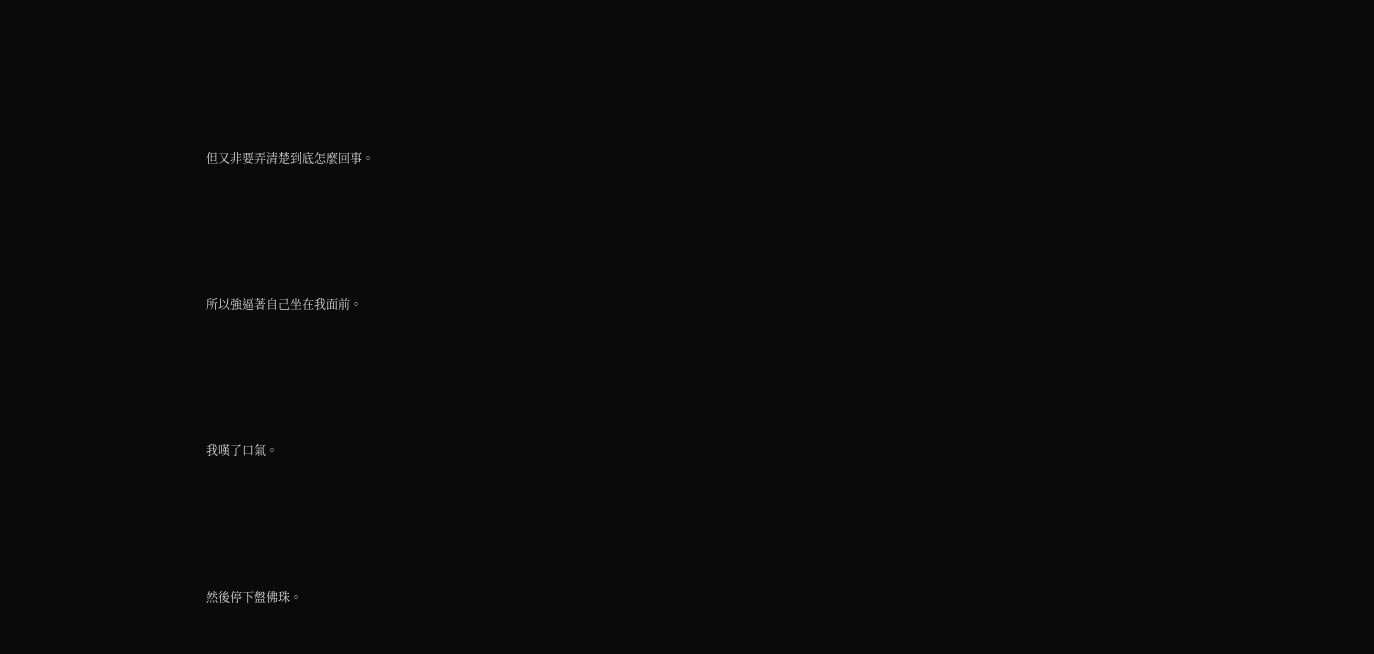但又非要弄清楚到底怎麼回事。





所以強逼著自己坐在我面前。





我嘆了口氣。





然後停下盤佛珠。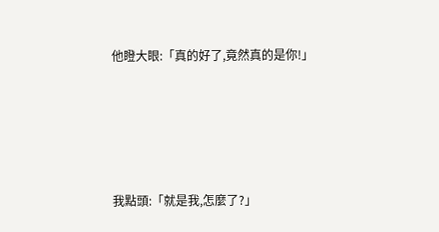他瞪大眼:「真的好了,竟然真的是你!」





我點頭:「就是我,怎麼了?」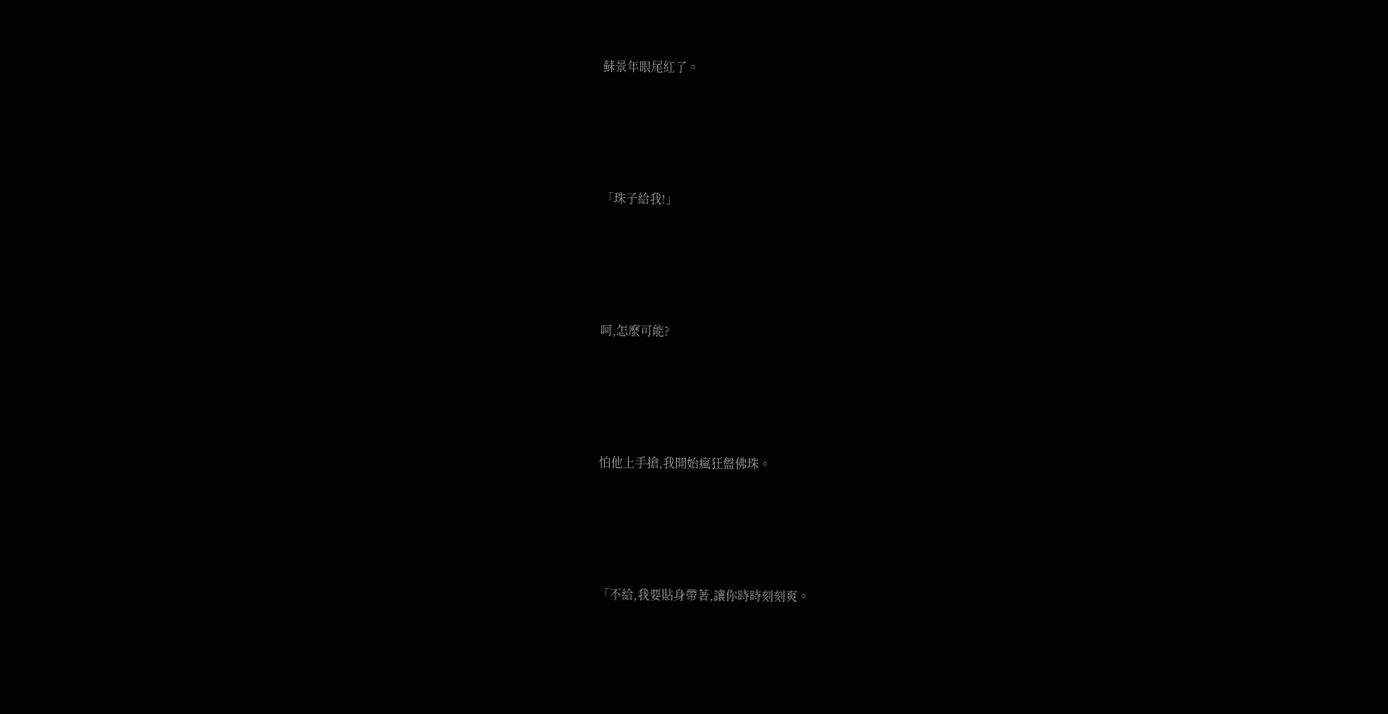蘇景年眼尾紅了。





「珠子給我!」





呵,怎麼可能?





怕他上手搶,我開始瘋狂盤佛珠。





「不給,我要貼身帶著,讓你時時刻刻爽。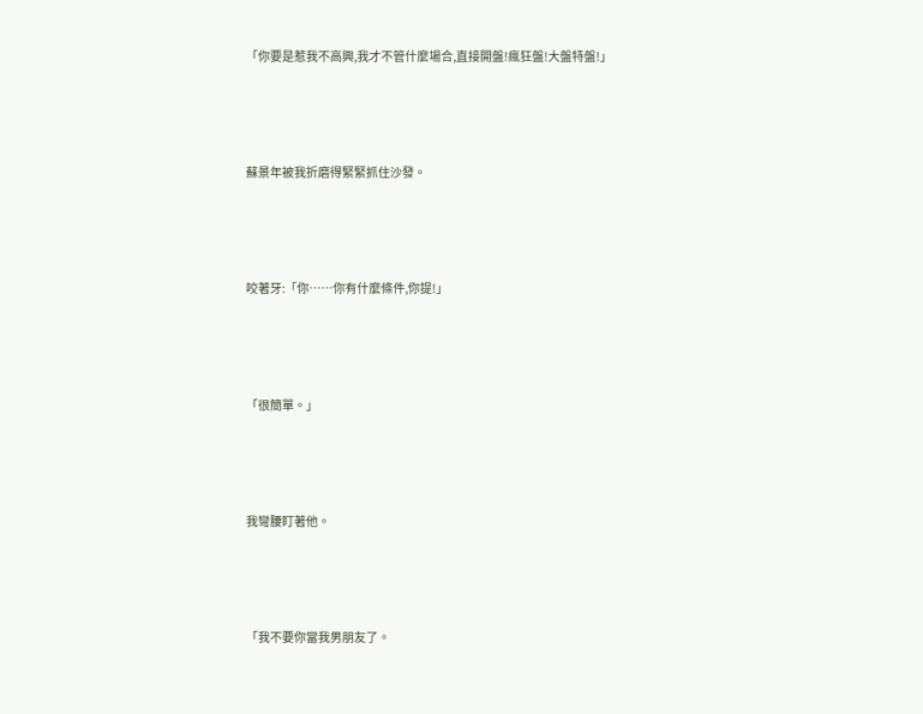「你要是惹我不高興,我才不管什麼場合,直接開盤!瘋狂盤!大盤特盤!」





蘇景年被我折磨得緊緊抓住沙發。





咬著牙:「你……你有什麼條件,你提!」





「很簡單。」





我彎腰盯著他。





「我不要你當我男朋友了。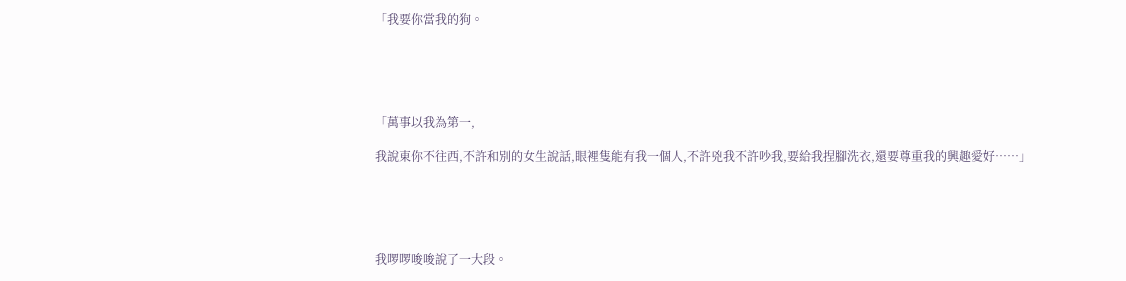「我要你當我的狗。





「萬事以我為第一,

我說東你不往西,不許和別的女生說話,眼裡隻能有我一個人,不許兇我不許吵我,要給我捏腳洗衣,還要尊重我的興趣愛好……」





我啰啰唆唆說了一大段。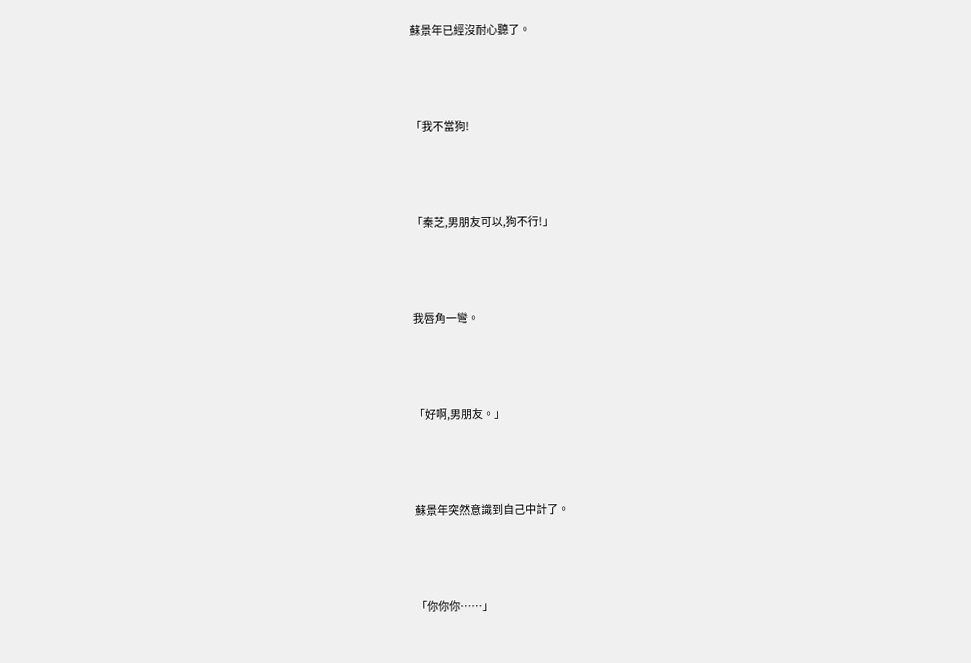蘇景年已經沒耐心聽了。





「我不當狗!





「秦芝,男朋友可以,狗不行!」





我唇角一彎。





「好啊,男朋友。」





蘇景年突然意識到自己中計了。





「你你你……」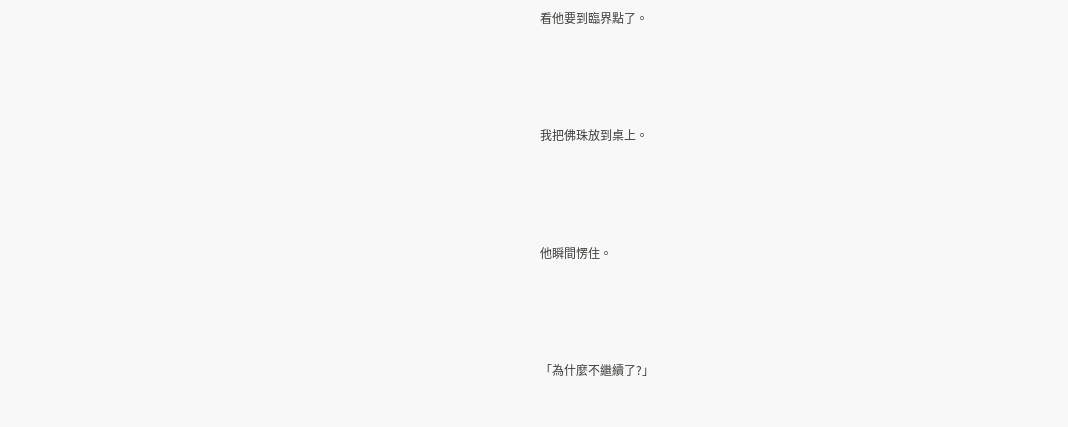看他要到臨界點了。





我把佛珠放到桌上。





他瞬間愣住。





「為什麼不繼續了?」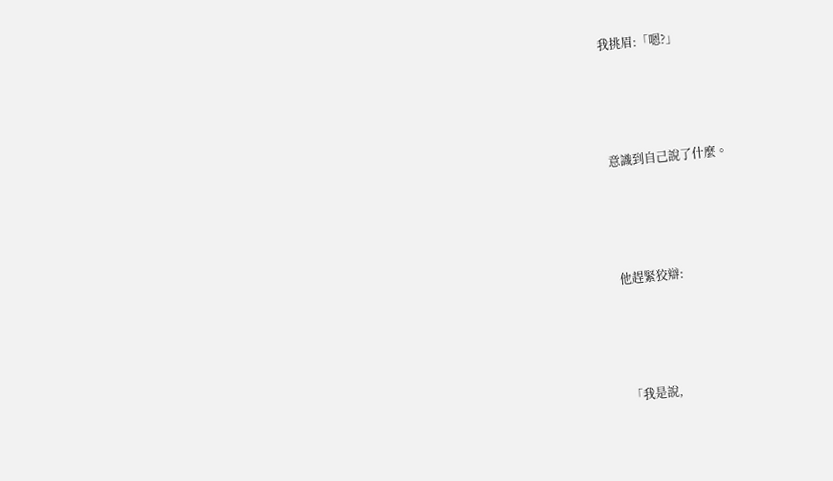我挑眉:「嗯?」





意識到自己說了什麼。





他趕緊狡辯:





「我是說,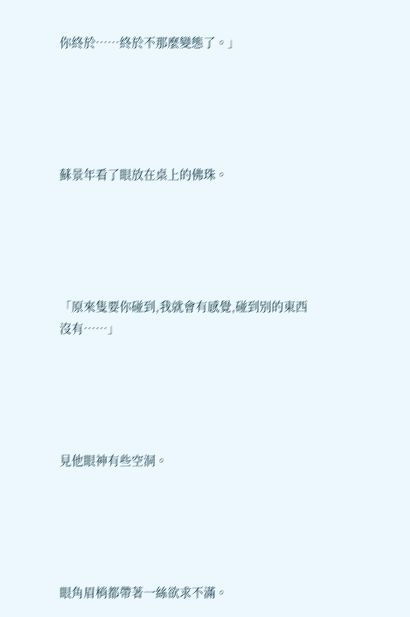你終於……終於不那麼變態了。」





蘇景年看了眼放在桌上的佛珠。





「原來隻要你碰到,我就會有感覺,碰到別的東西沒有……」





見他眼神有些空洞。





眼角眉梢都帶著一絲欲求不滿。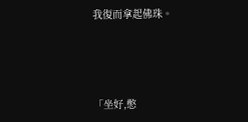我復而拿起佛珠。





「坐好,憋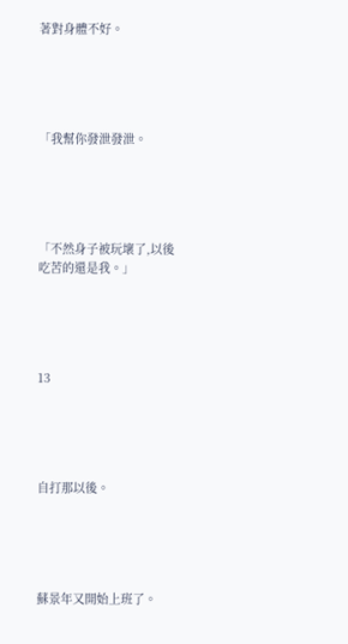著對身體不好。





「我幫你發泄發泄。





「不然身子被玩壞了,以後吃苦的還是我。」





13





自打那以後。





蘇景年又開始上班了。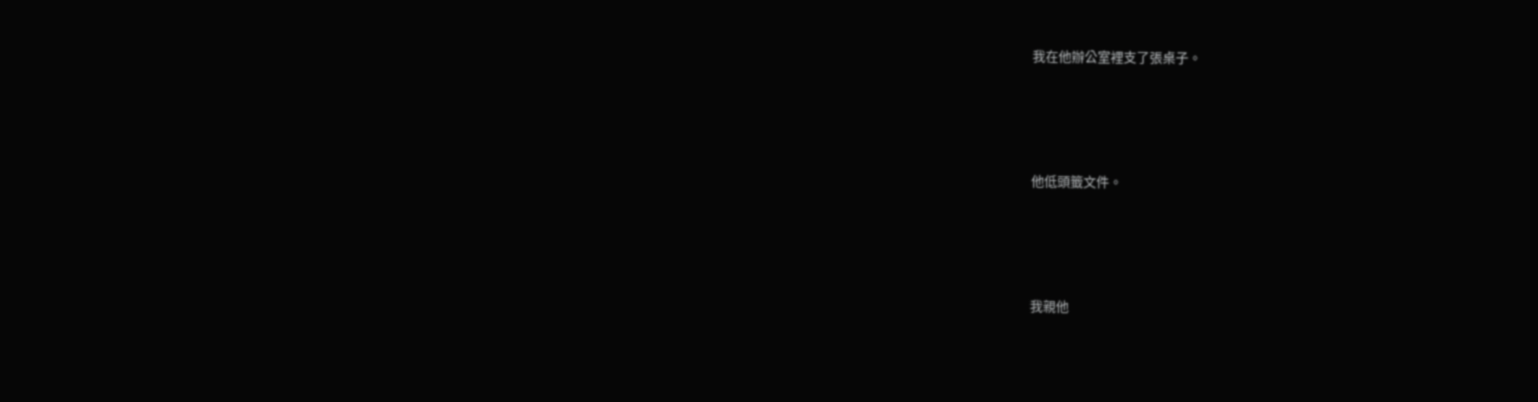我在他辦公室裡支了張桌子。





他低頭籤文件。





我親他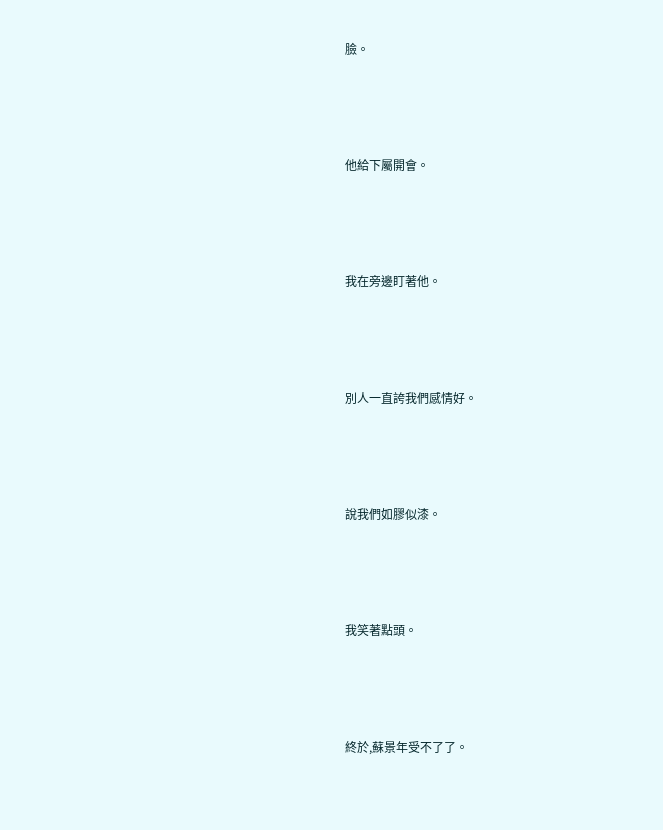臉。





他給下屬開會。





我在旁邊盯著他。





別人一直誇我們感情好。





說我們如膠似漆。





我笑著點頭。





終於,蘇景年受不了了。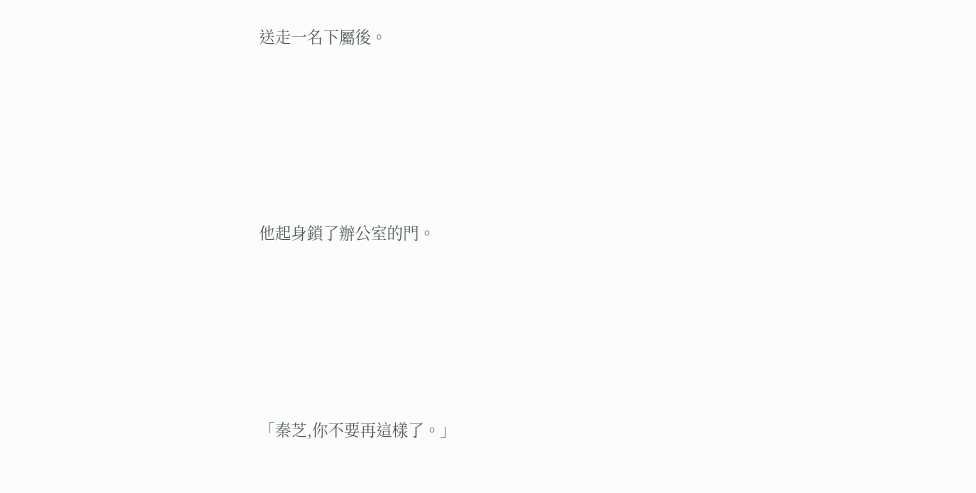送走一名下屬後。





他起身鎖了辦公室的門。





「秦芝,你不要再這樣了。」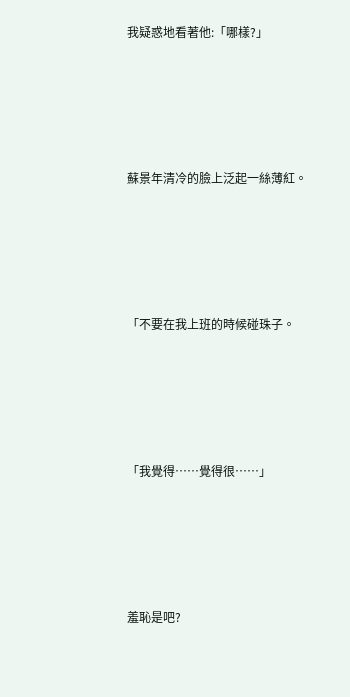我疑惑地看著他:「哪樣?」





蘇景年清冷的臉上泛起一絲薄紅。





「不要在我上班的時候碰珠子。





「我覺得……覺得很……」





羞恥是吧?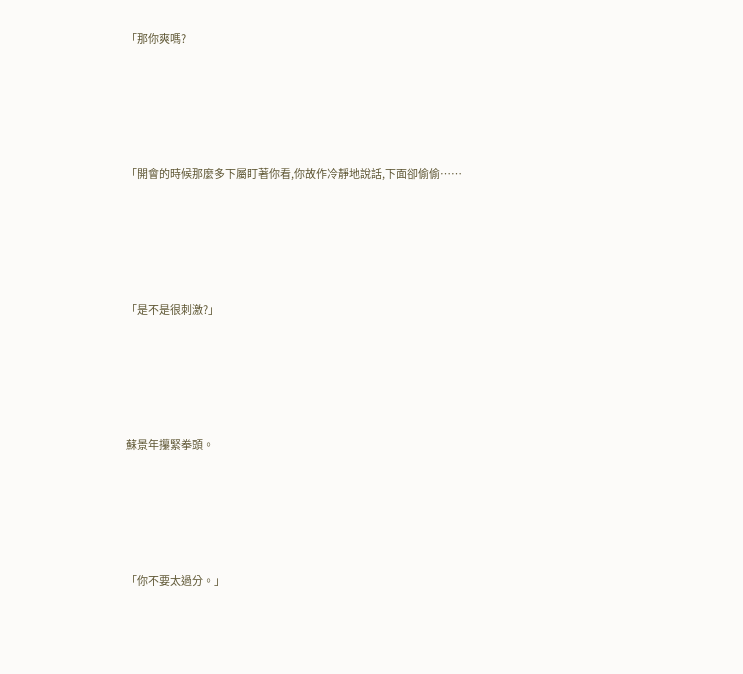「那你爽嗎?





「開會的時候那麼多下屬盯著你看,你故作冷靜地說話,下面卻偷偷……





「是不是很刺激?」





蘇景年攥緊拳頭。





「你不要太過分。」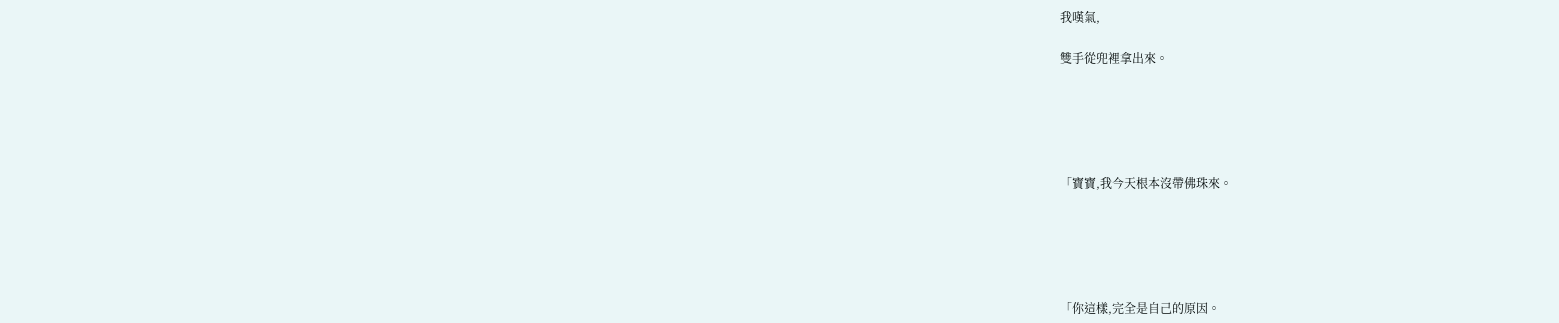我嘆氣,

雙手從兜裡拿出來。





「寶寶,我今天根本沒帶佛珠來。





「你這樣,完全是自己的原因。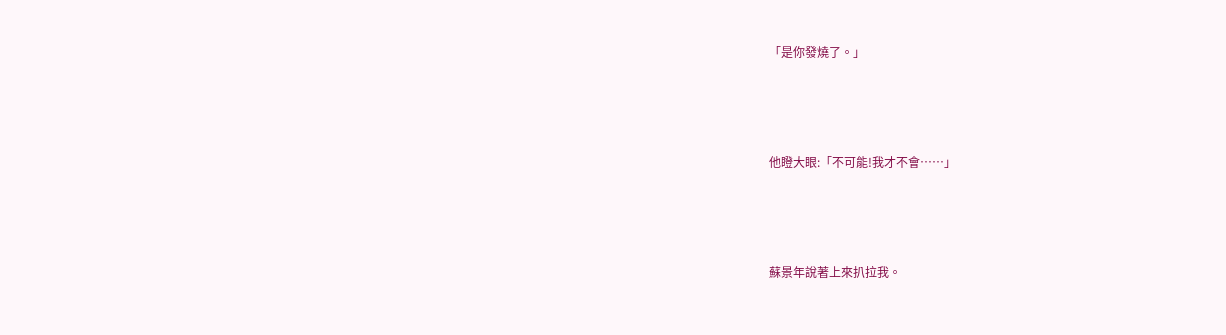「是你發燒了。」





他瞪大眼:「不可能!我才不會……」





蘇景年說著上來扒拉我。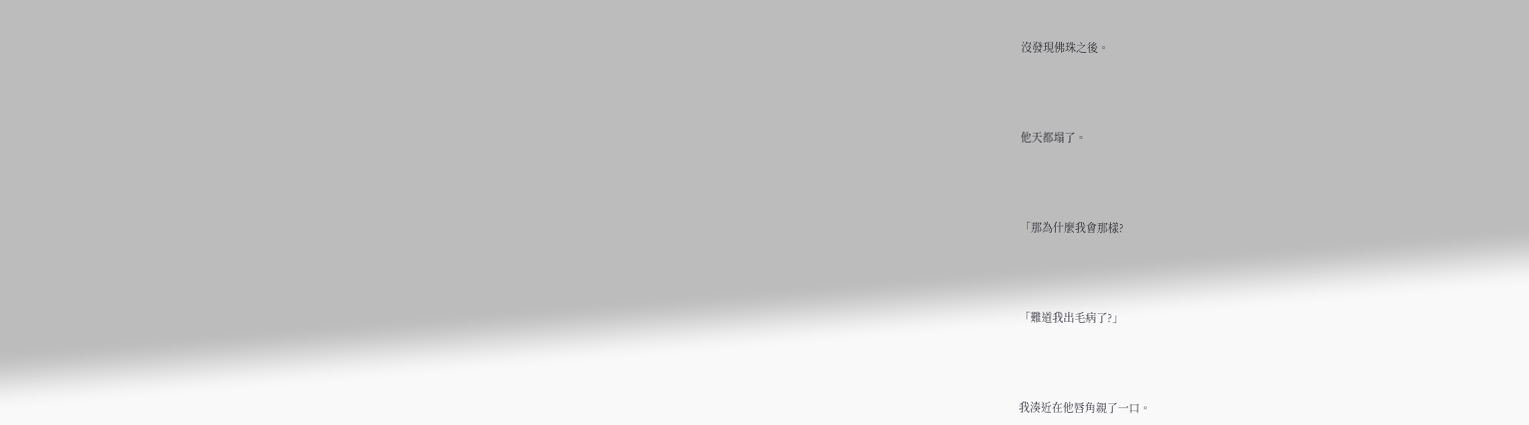沒發現佛珠之後。





他天都塌了。





「那為什麼我會那樣?





「難道我出毛病了?」





我湊近在他唇角親了一口。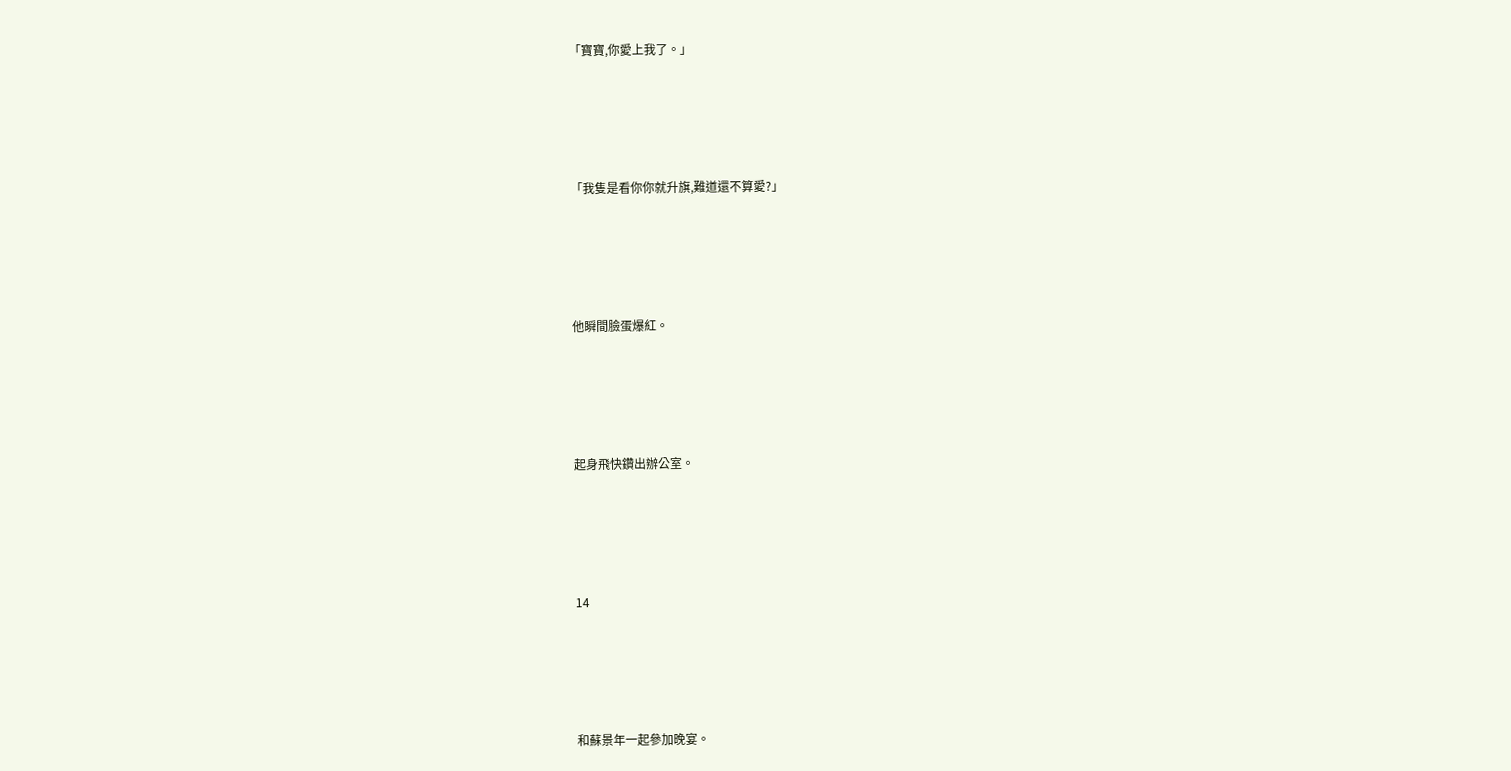「寶寶,你愛上我了。」





「我隻是看你你就升旗,難道還不算愛?」





他瞬間臉蛋爆紅。





起身飛快鑽出辦公室。





14





和蘇景年一起參加晚宴。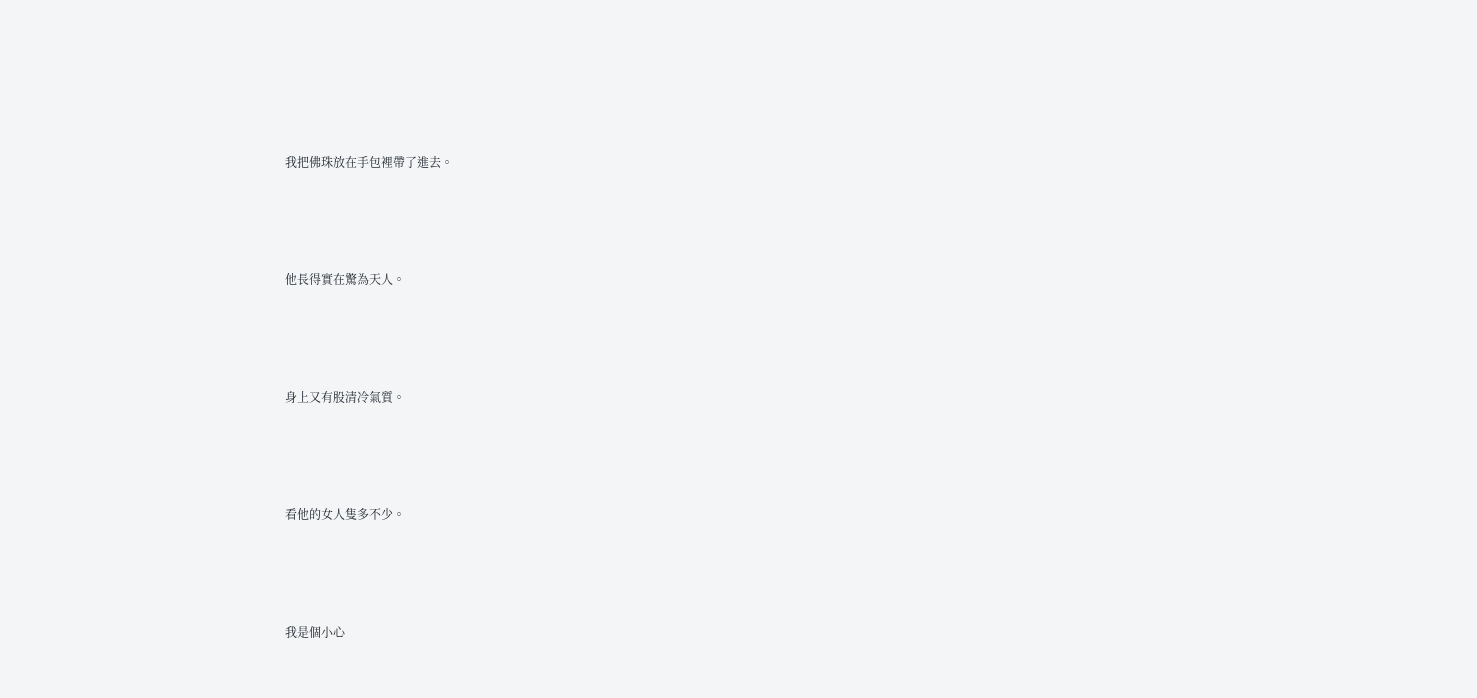我把佛珠放在手包裡帶了進去。





他長得實在驚為天人。





身上又有股清冷氣質。





看他的女人隻多不少。





我是個小心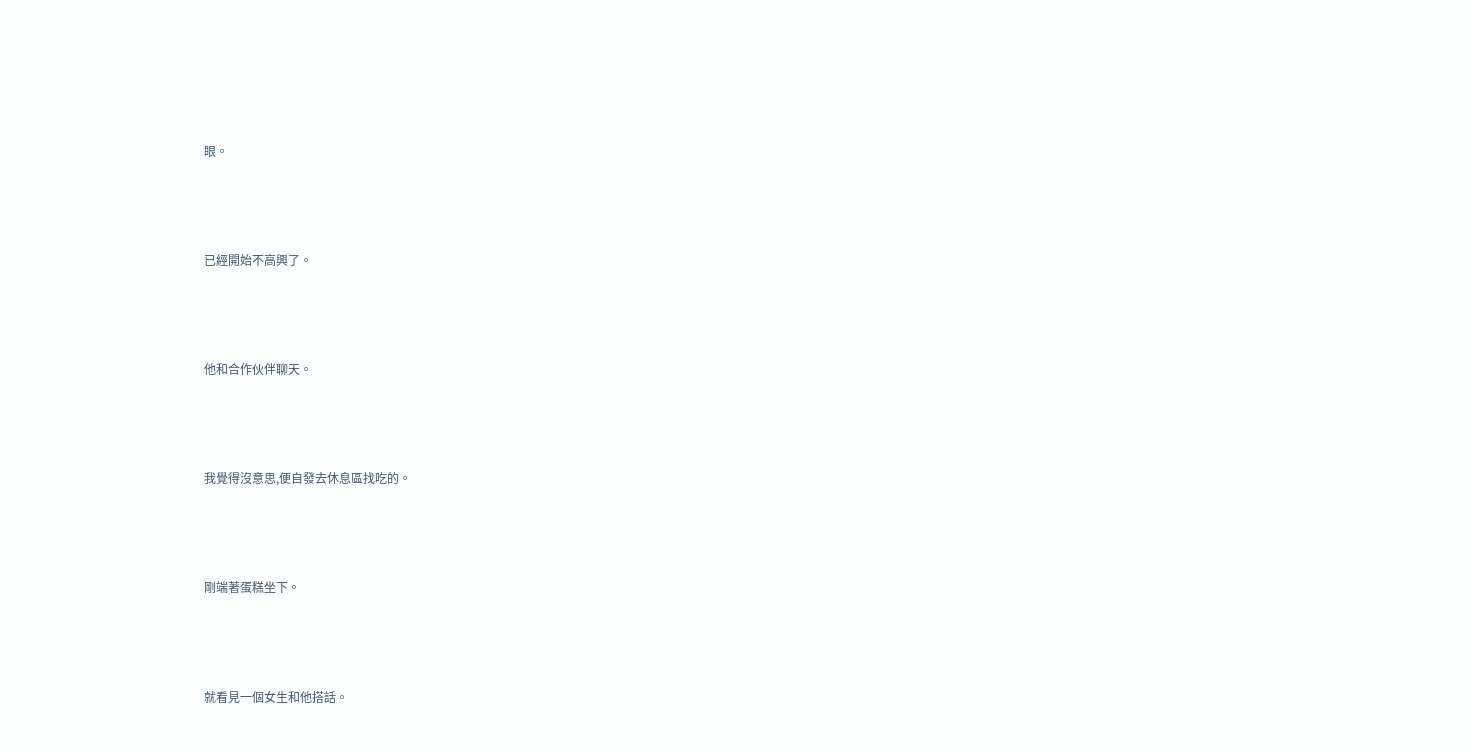眼。





已經開始不高興了。





他和合作伙伴聊天。





我覺得沒意思,便自發去休息區找吃的。





剛端著蛋糕坐下。





就看見一個女生和他搭話。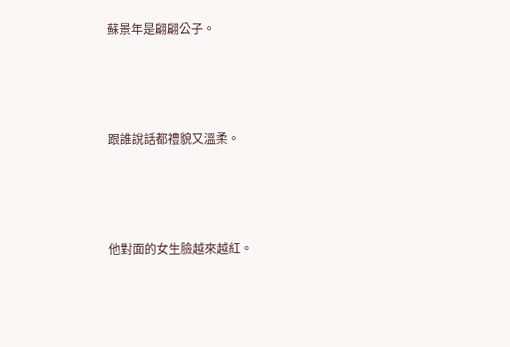蘇景年是翩翩公子。





跟誰說話都禮貌又溫柔。





他對面的女生臉越來越紅。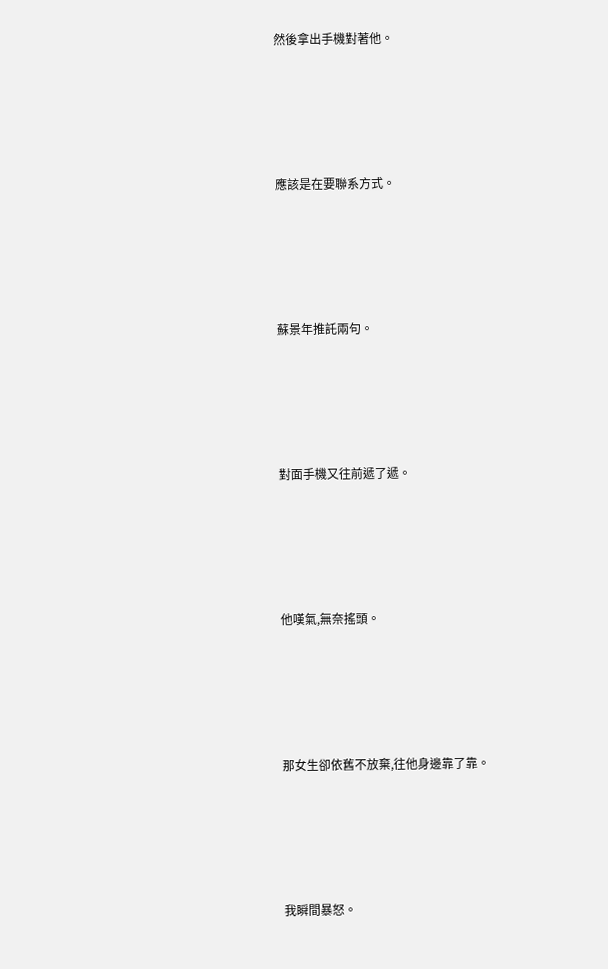然後拿出手機對著他。





應該是在要聯系方式。





蘇景年推託兩句。





對面手機又往前遞了遞。





他嘆氣,無奈搖頭。





那女生卻依舊不放棄,往他身邊靠了靠。





我瞬間暴怒。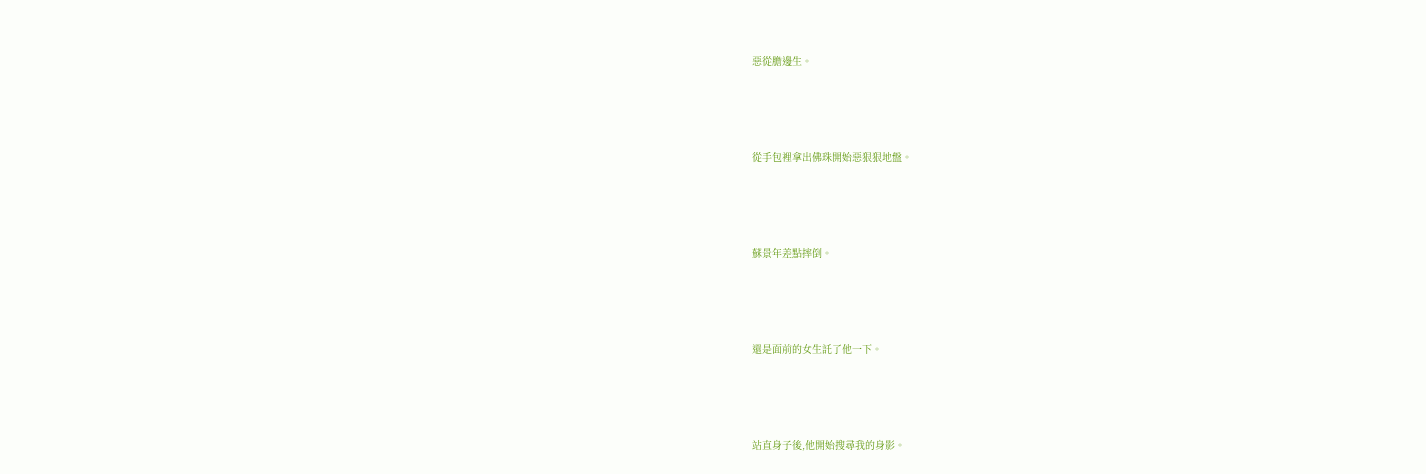惡從膽邊生。





從手包裡拿出佛珠開始惡狠狠地盤。





蘇景年差點摔倒。





還是面前的女生託了他一下。





站直身子後,他開始搜尋我的身影。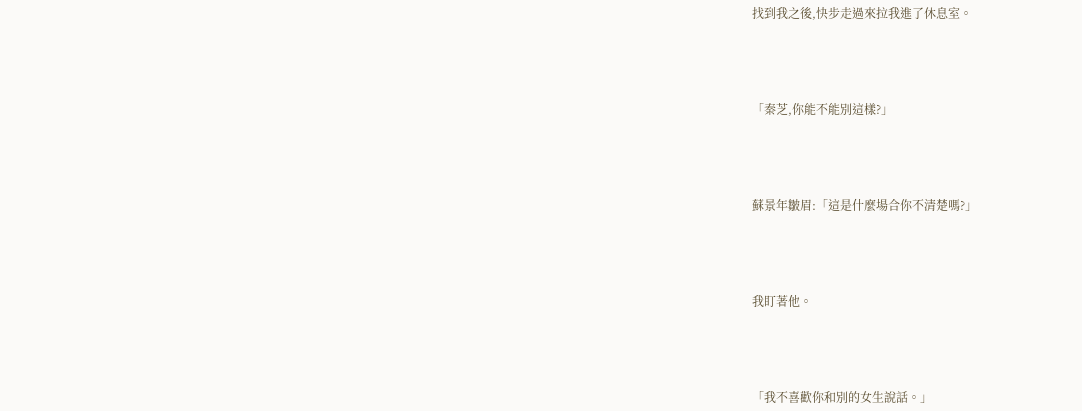找到我之後,快步走過來拉我進了休息室。





「秦芝,你能不能別這樣?」





蘇景年皺眉:「這是什麼場合你不清楚嗎?」





我盯著他。





「我不喜歡你和別的女生說話。」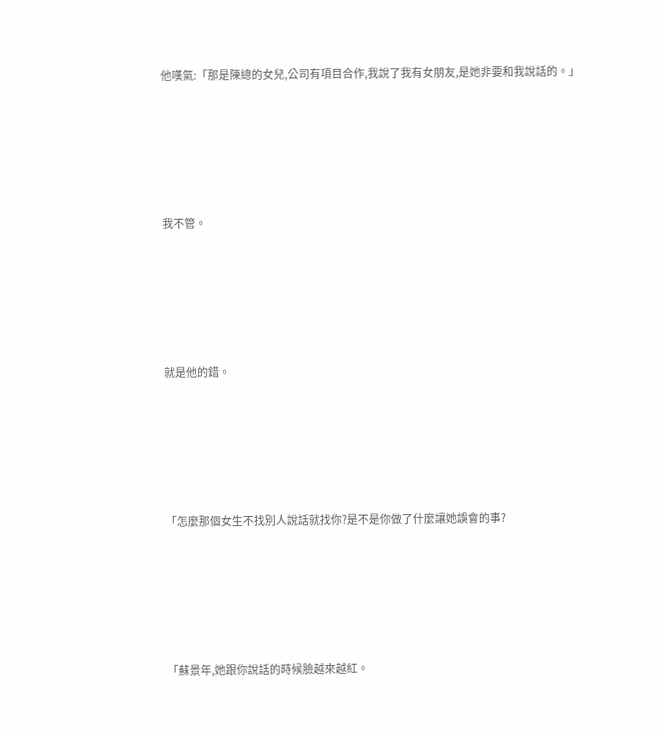他嘆氣:「那是陳總的女兒,公司有項目合作,我說了我有女朋友,是她非要和我說話的。」





我不管。





就是他的錯。





「怎麼那個女生不找別人說話就找你?是不是你做了什麼讓她誤會的事?





「蘇景年,她跟你說話的時候臉越來越紅。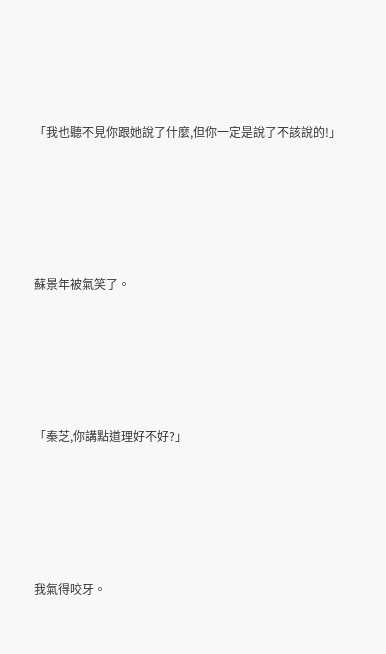「我也聽不見你跟她說了什麼,但你一定是說了不該說的!」





蘇景年被氣笑了。





「秦芝,你講點道理好不好?」





我氣得咬牙。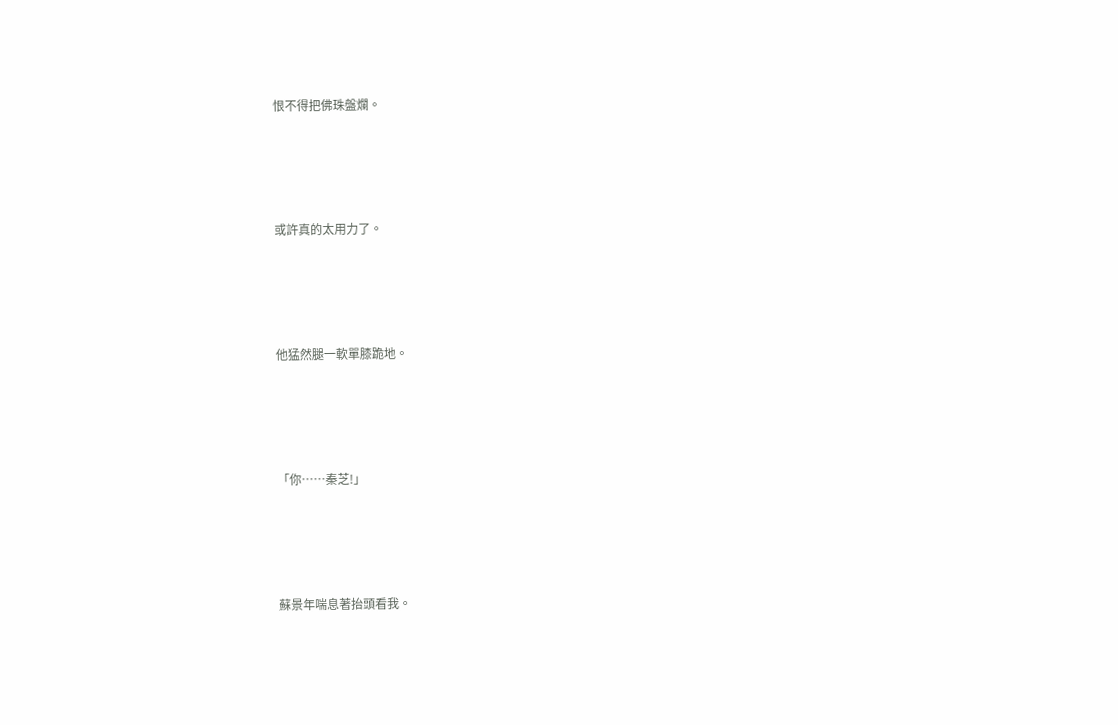恨不得把佛珠盤爛。





或許真的太用力了。





他猛然腿一軟單膝跪地。





「你……秦芝!」





蘇景年喘息著抬頭看我。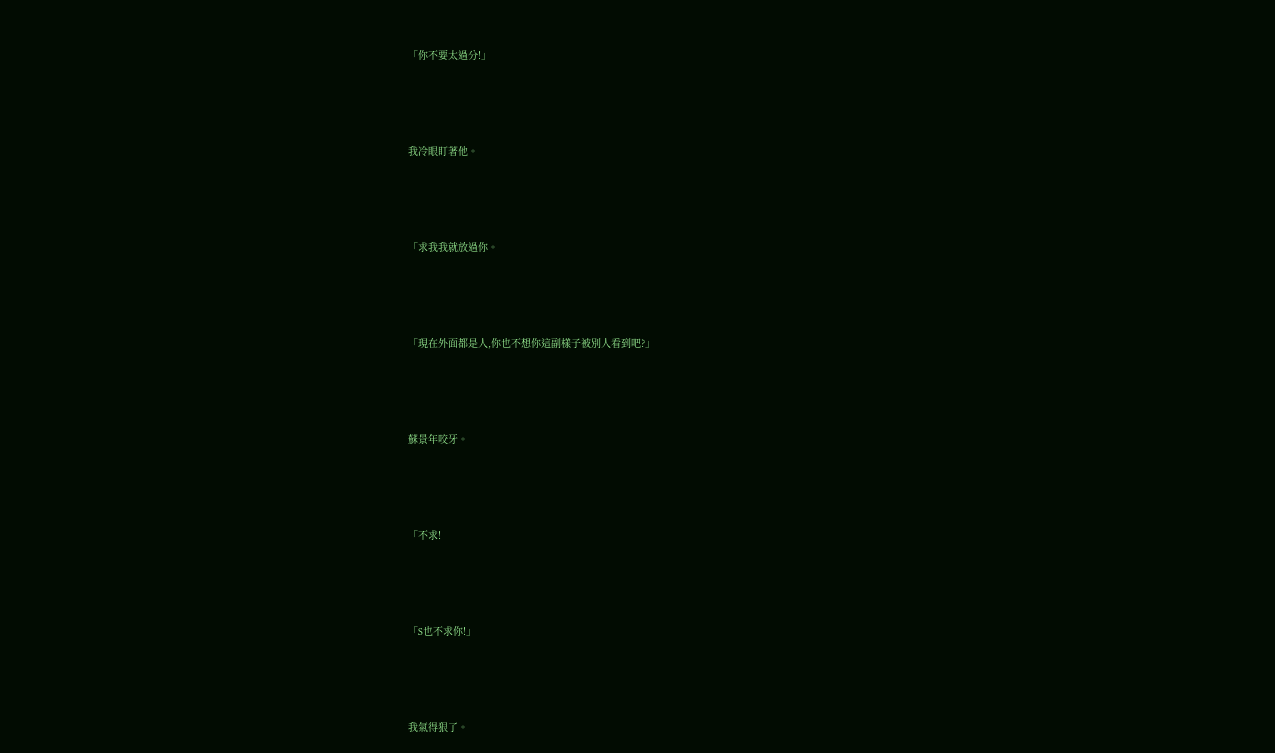「你不要太過分!」





我冷眼盯著他。





「求我我就放過你。





「現在外面都是人,你也不想你這副樣子被別人看到吧?」





蘇景年咬牙。





「不求!





「S也不求你!」





我氣得狠了。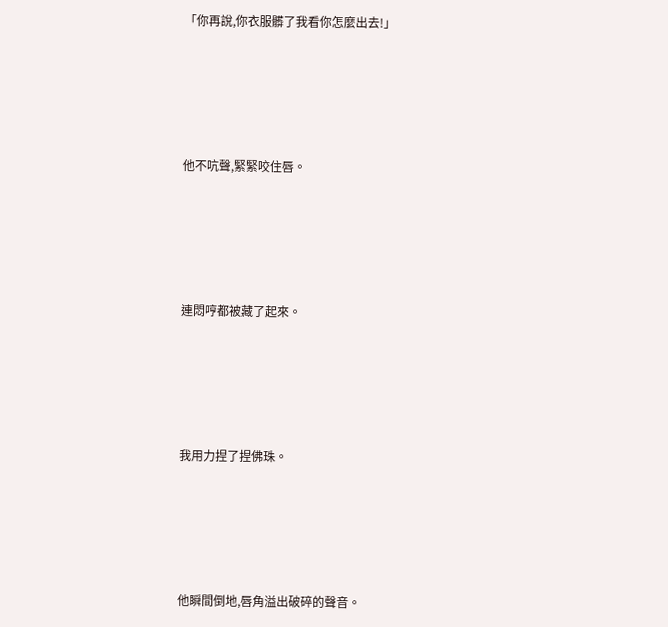「你再說,你衣服髒了我看你怎麼出去!」





他不吭聲,緊緊咬住唇。





連悶哼都被藏了起來。





我用力捏了捏佛珠。





他瞬間倒地,唇角溢出破碎的聲音。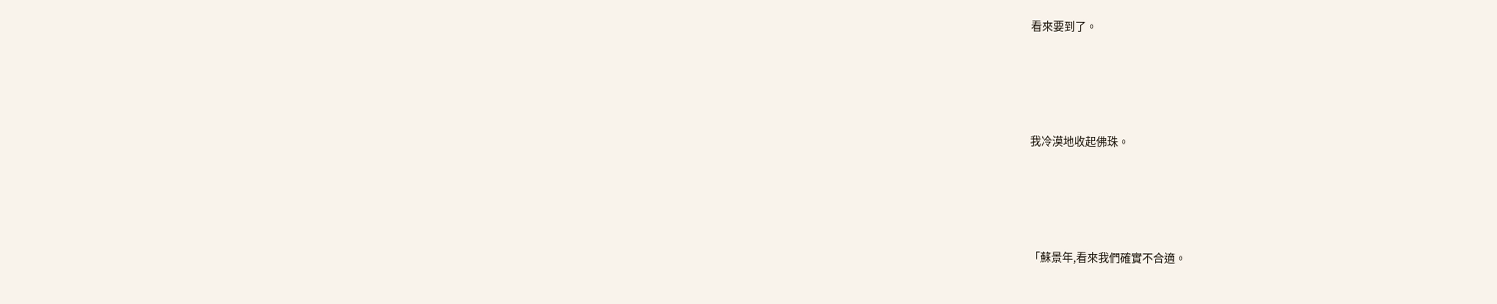看來要到了。





我冷漠地收起佛珠。





「蘇景年,看來我們確實不合適。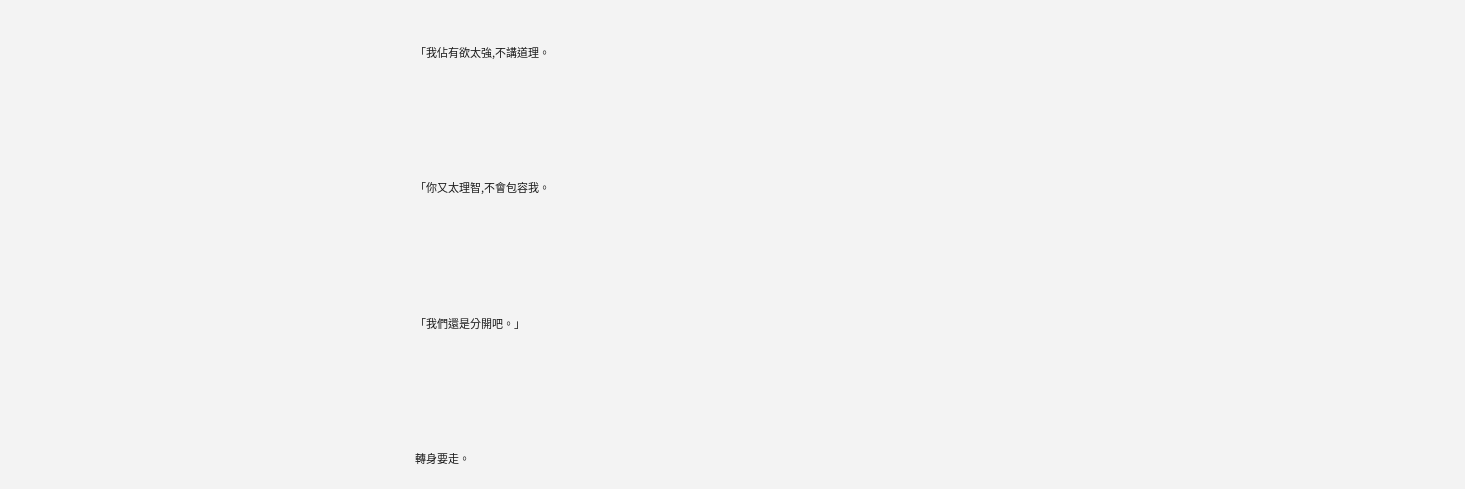「我佔有欲太強,不講道理。





「你又太理智,不會包容我。





「我們還是分開吧。」





轉身要走。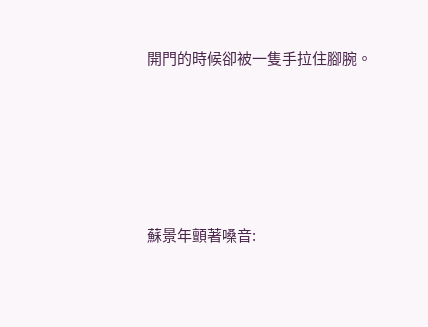開門的時候卻被一隻手拉住腳腕。





蘇景年顫著嗓音: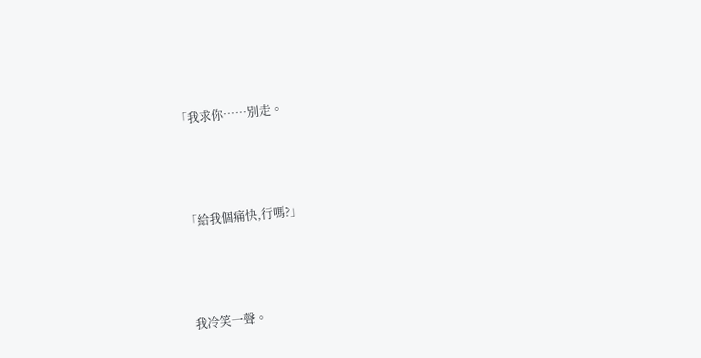「我求你……別走。





「給我個痛快,行嗎?」





我冷笑一聲。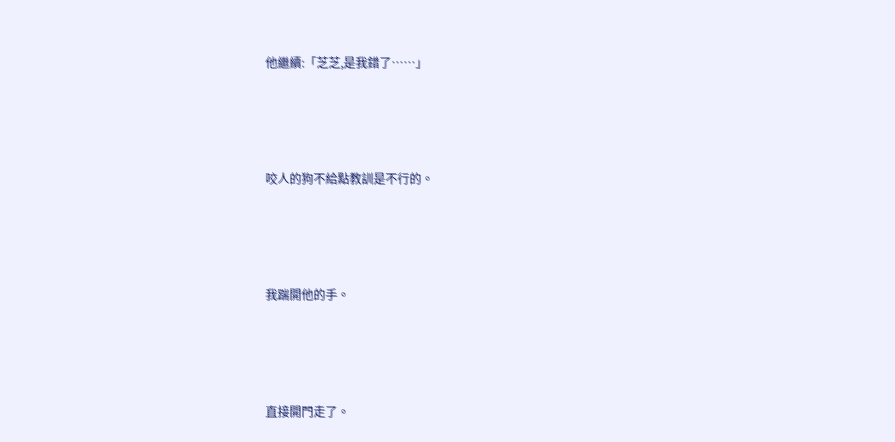他繼續:「芝芝,是我錯了……」





咬人的狗不給點教訓是不行的。





我踹開他的手。





直接開門走了。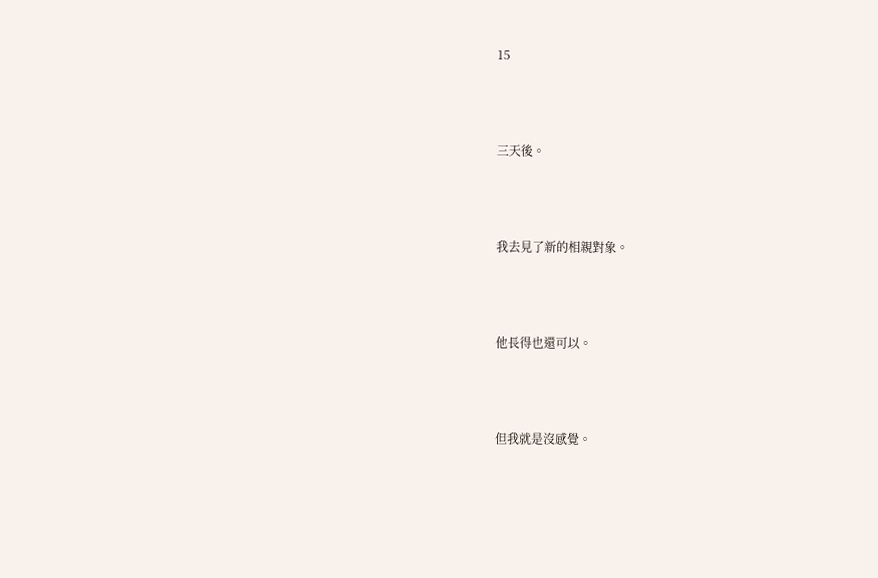15





三天後。





我去見了新的相親對象。





他長得也還可以。





但我就是沒感覺。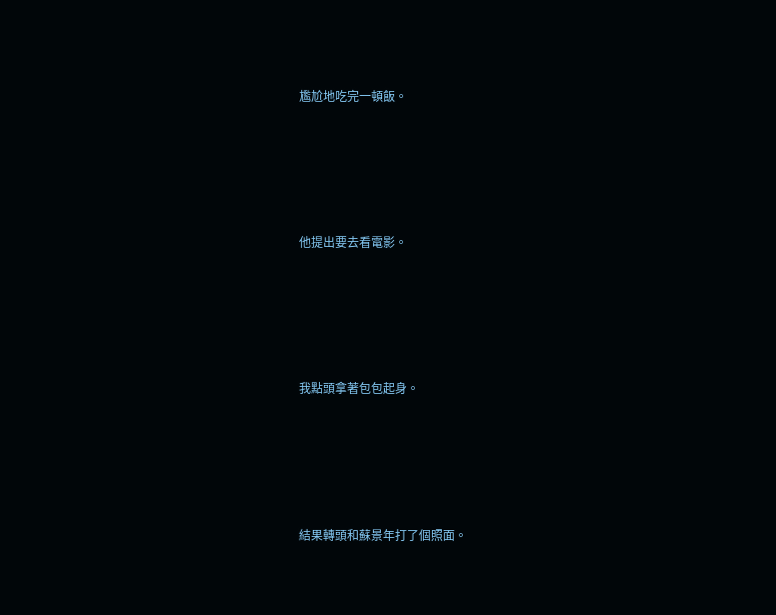尷尬地吃完一頓飯。





他提出要去看電影。





我點頭拿著包包起身。





結果轉頭和蘇景年打了個照面。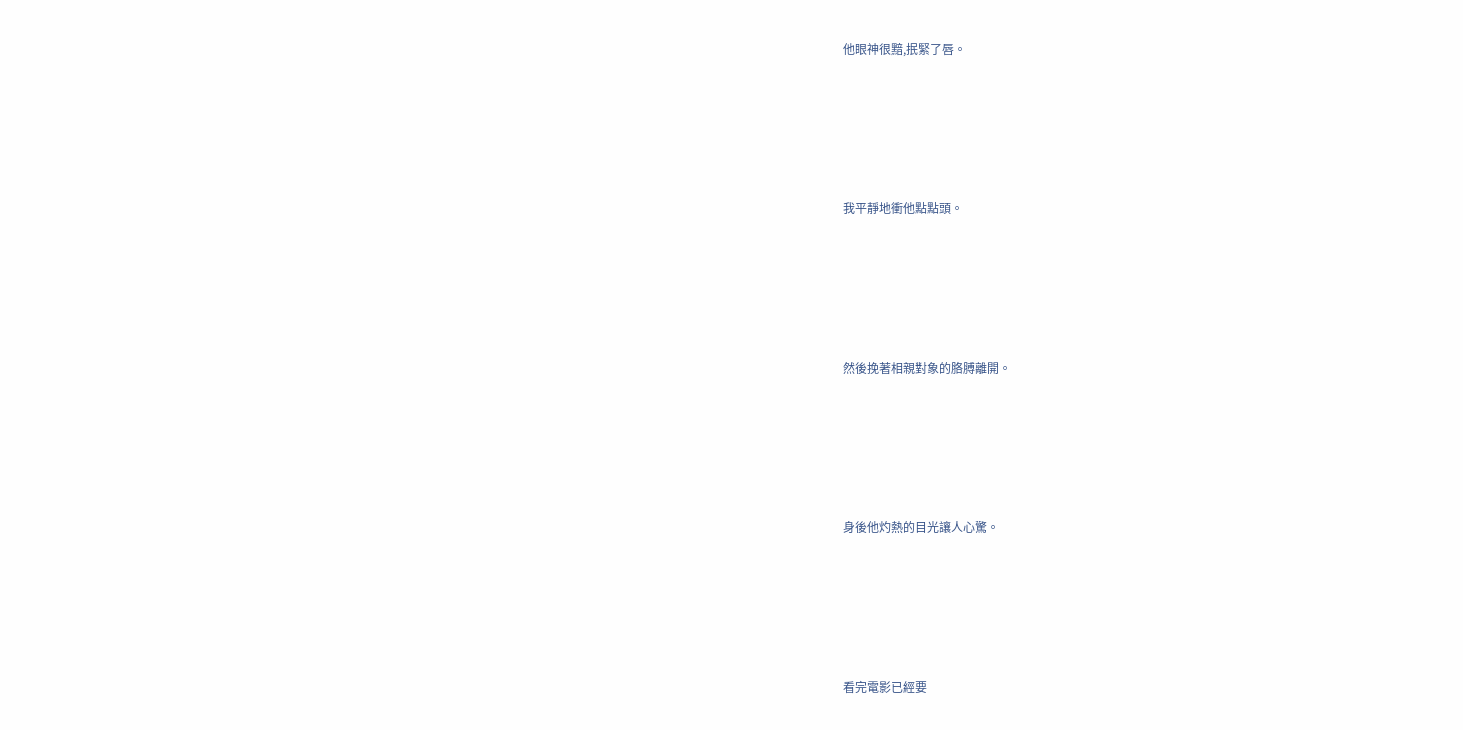他眼神很黯,抿緊了唇。





我平靜地衝他點點頭。





然後挽著相親對象的胳膊離開。





身後他灼熱的目光讓人心驚。





看完電影已經要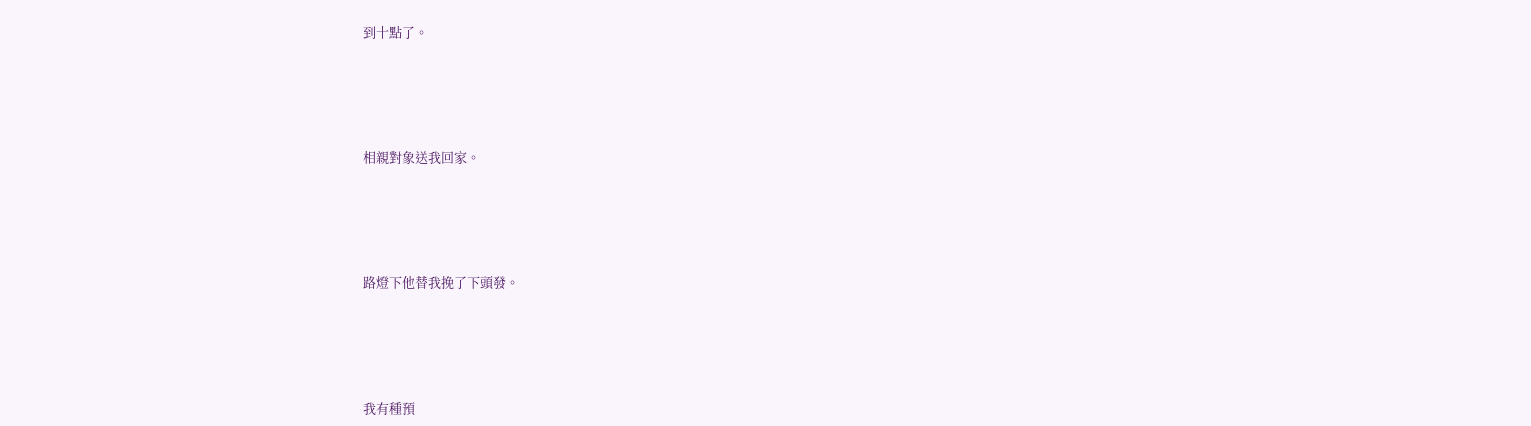到十點了。





相親對象送我回家。





路燈下他替我挽了下頭發。





我有種預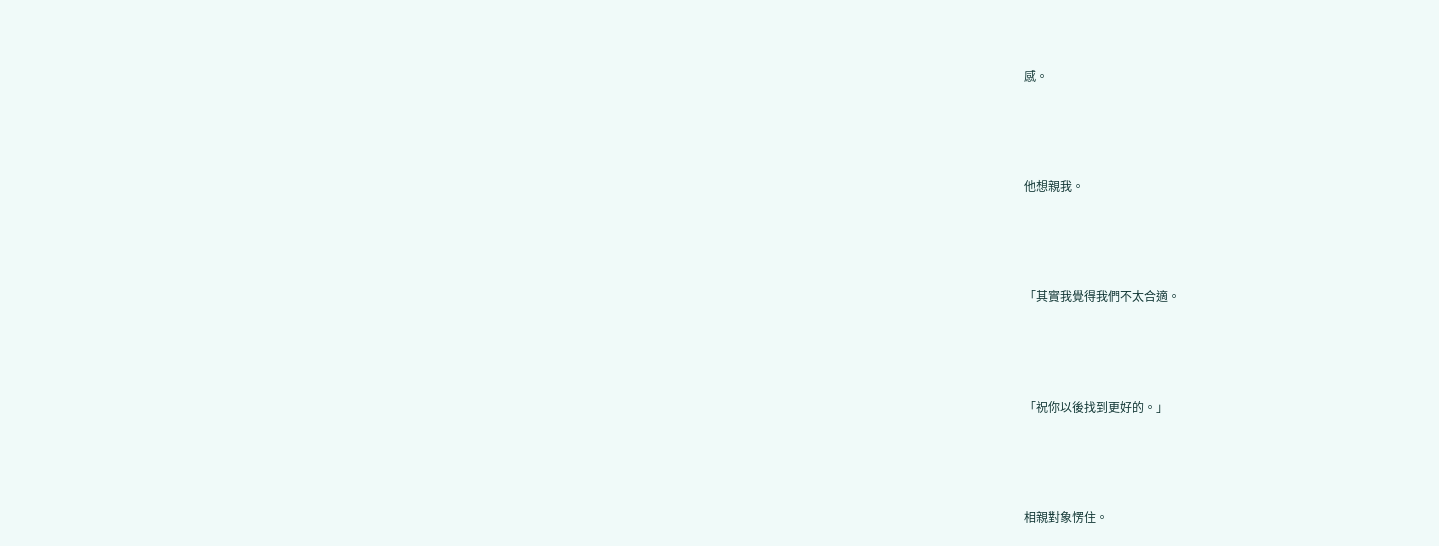感。





他想親我。





「其實我覺得我們不太合適。





「祝你以後找到更好的。」





相親對象愣住。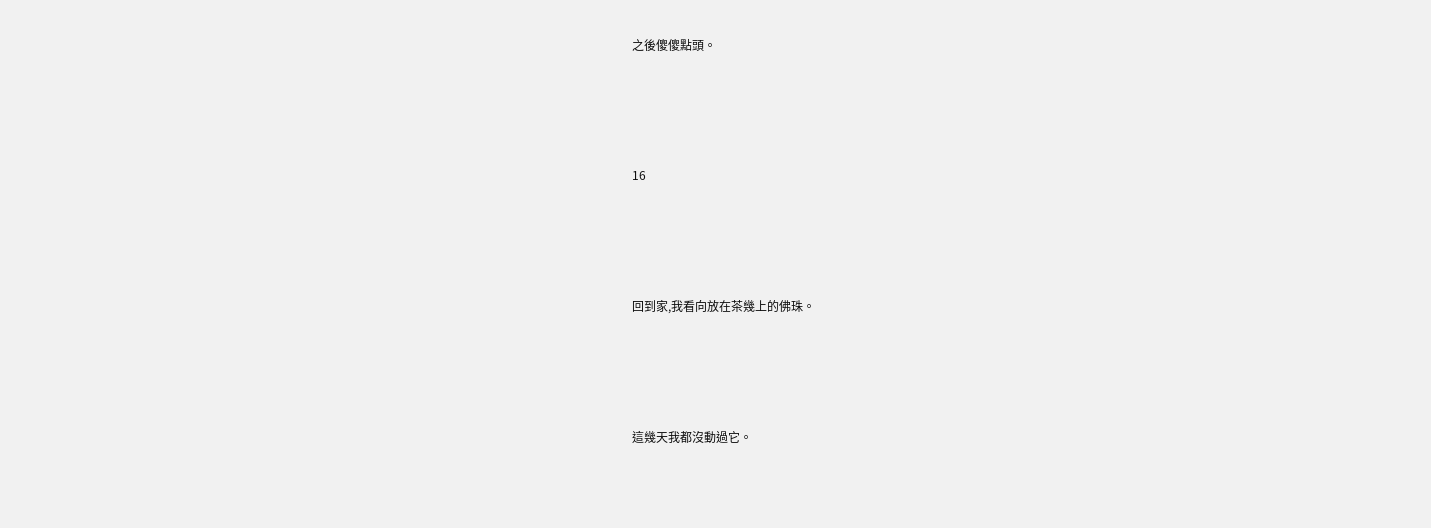之後傻傻點頭。





16





回到家,我看向放在茶幾上的佛珠。





這幾天我都沒動過它。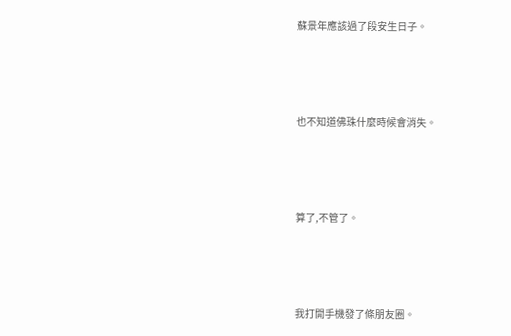蘇景年應該過了段安生日子。





也不知道佛珠什麼時候會消失。





算了,不管了。





我打開手機發了條朋友圈。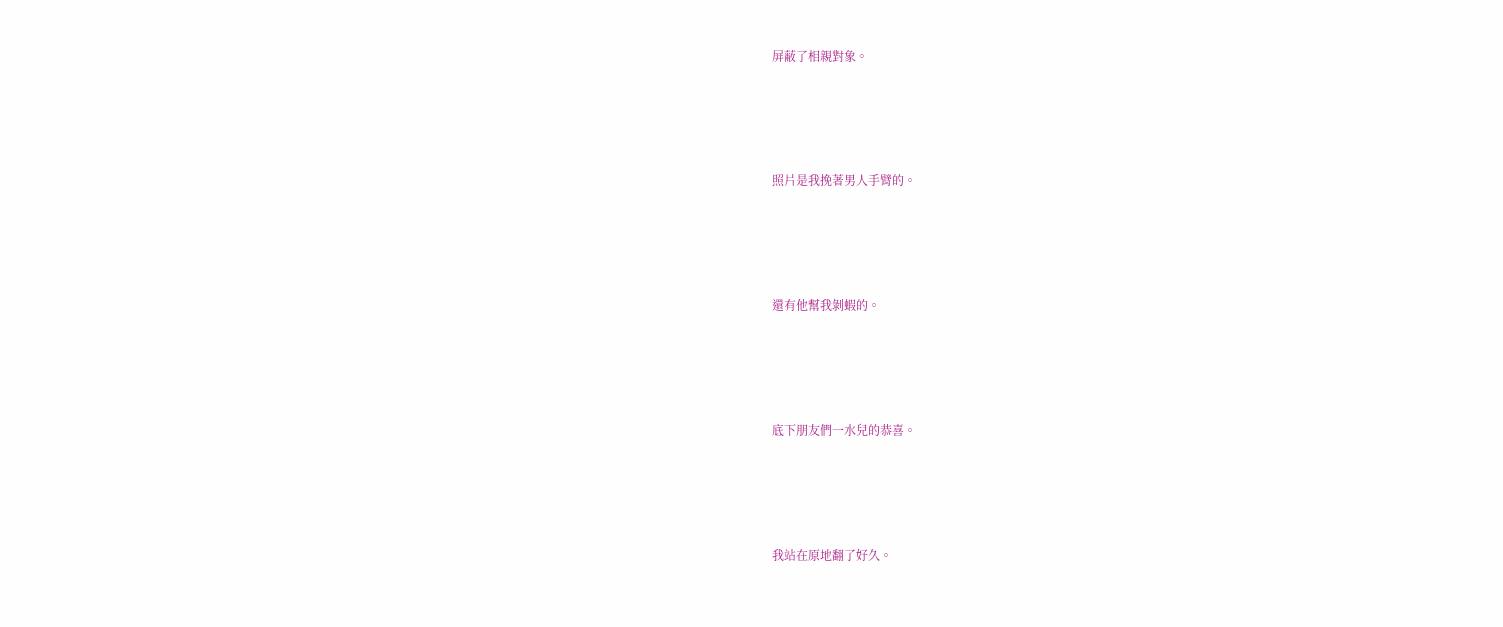屏蔽了相親對象。





照片是我挽著男人手臂的。





還有他幫我剝蝦的。





底下朋友們一水兒的恭喜。





我站在原地翻了好久。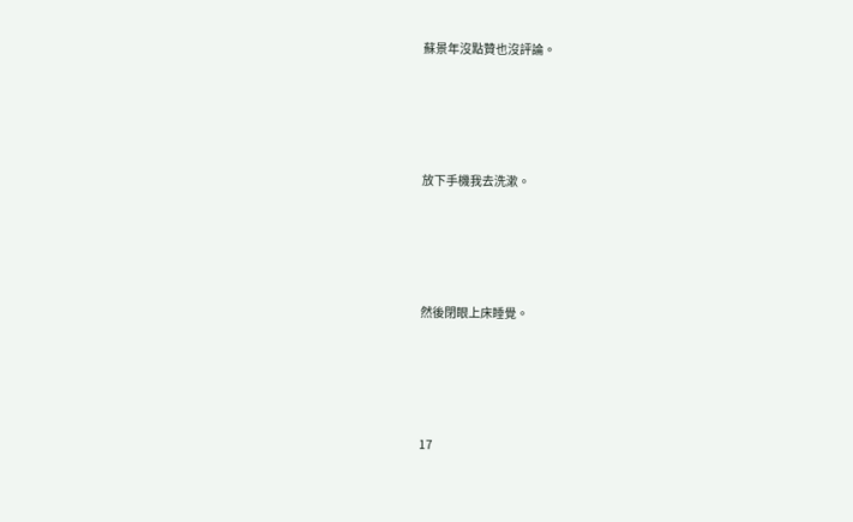蘇景年沒點贊也沒評論。





放下手機我去洗漱。





然後閉眼上床睡覺。





17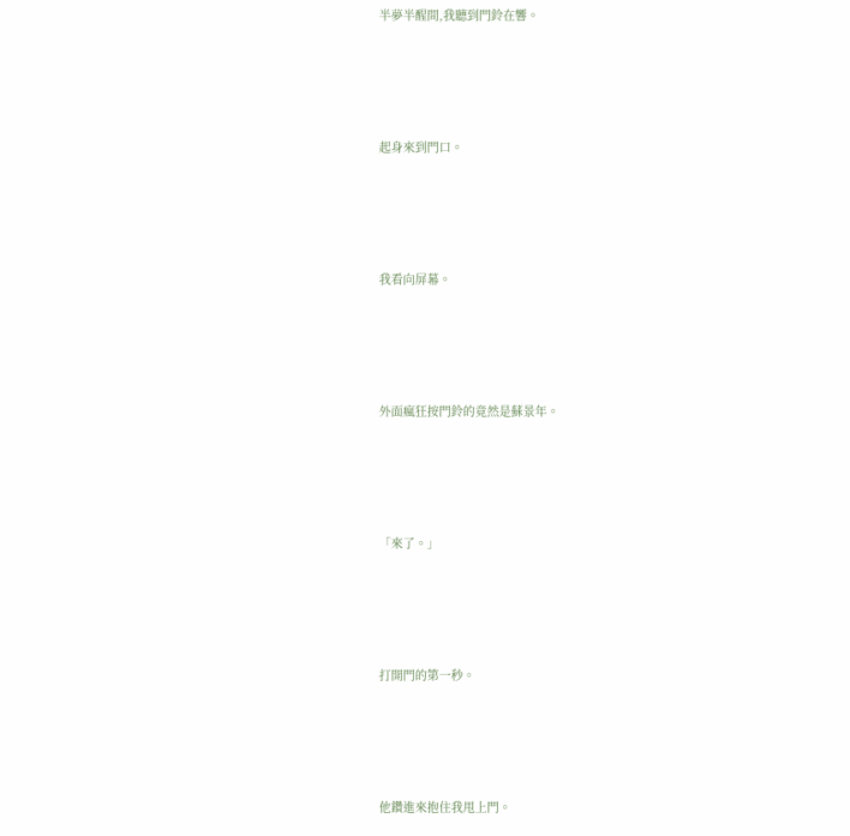半夢半醒間,我聽到門鈴在響。





起身來到門口。





我看向屏幕。





外面瘋狂按門鈴的竟然是蘇景年。





「來了。」





打開門的第一秒。





他鑽進來抱住我甩上門。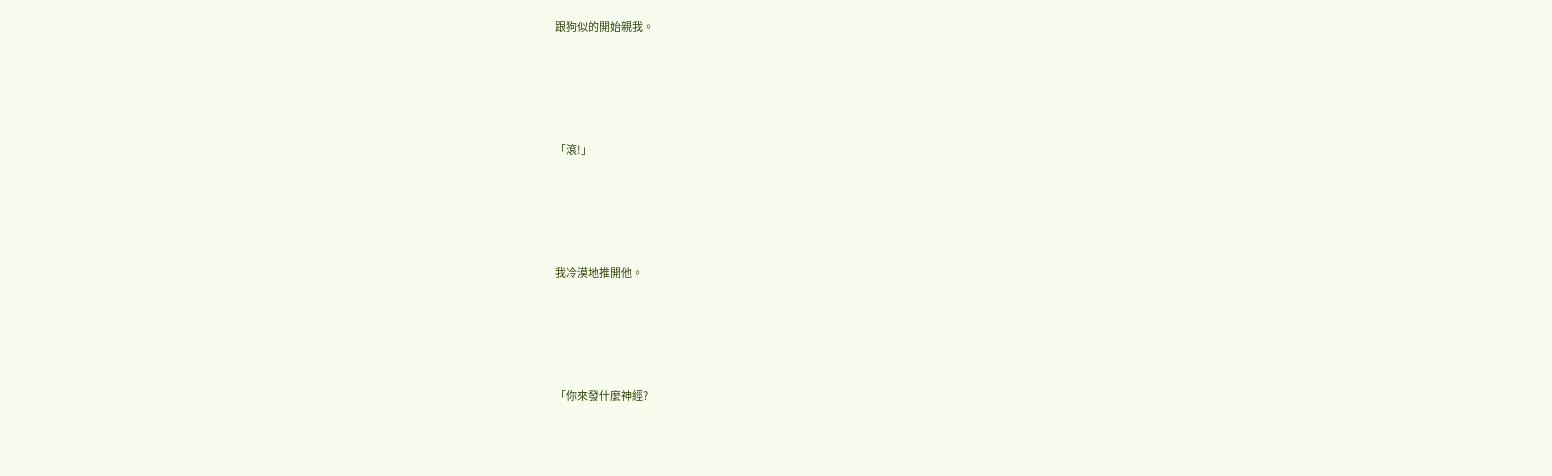跟狗似的開始親我。





「滾!」





我冷漠地推開他。





「你來發什麼神經?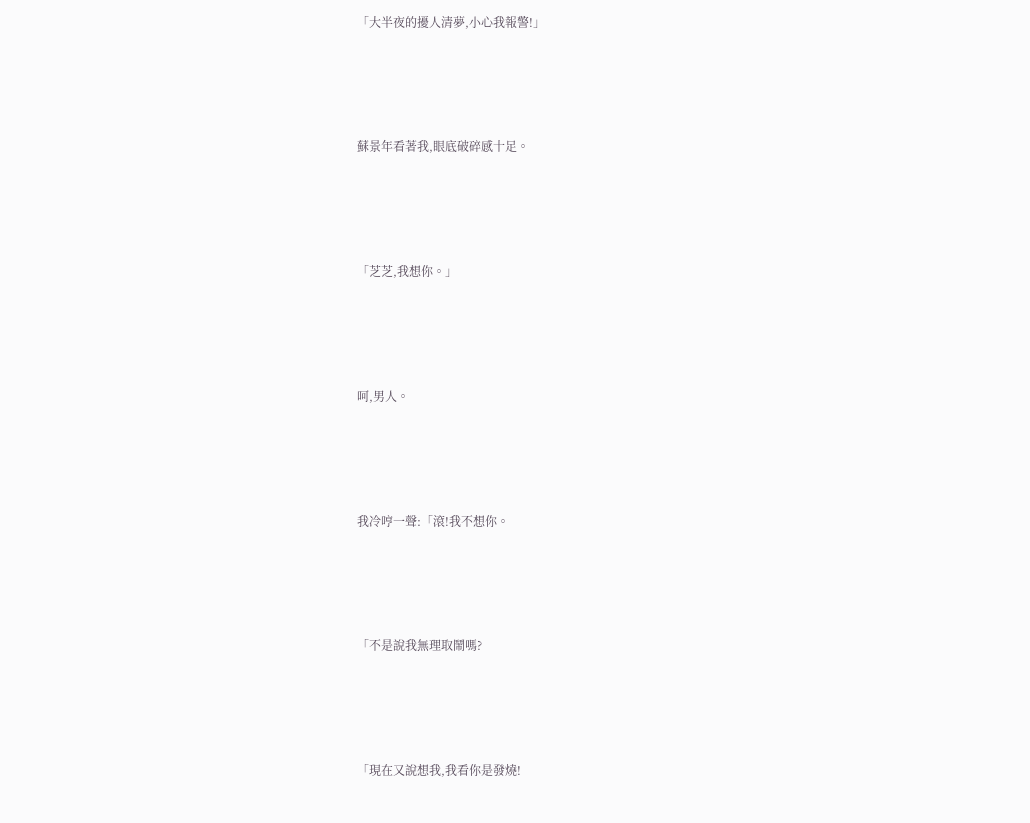「大半夜的擾人清夢,小心我報警!」





蘇景年看著我,眼底破碎感十足。





「芝芝,我想你。」





呵,男人。





我冷哼一聲:「滾!我不想你。





「不是說我無理取鬧嗎?





「現在又說想我,我看你是發燒!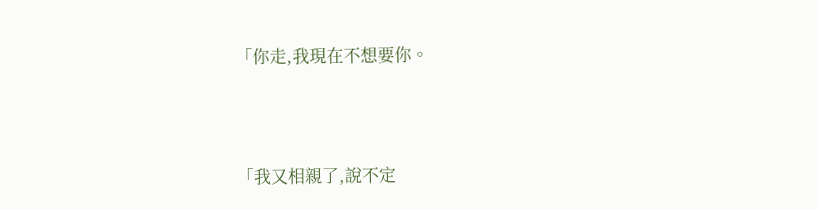「你走,我現在不想要你。





「我又相親了,說不定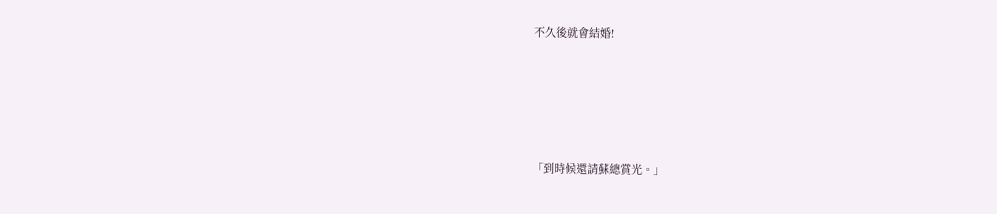不久後就會結婚!





「到時候還請蘇總賞光。」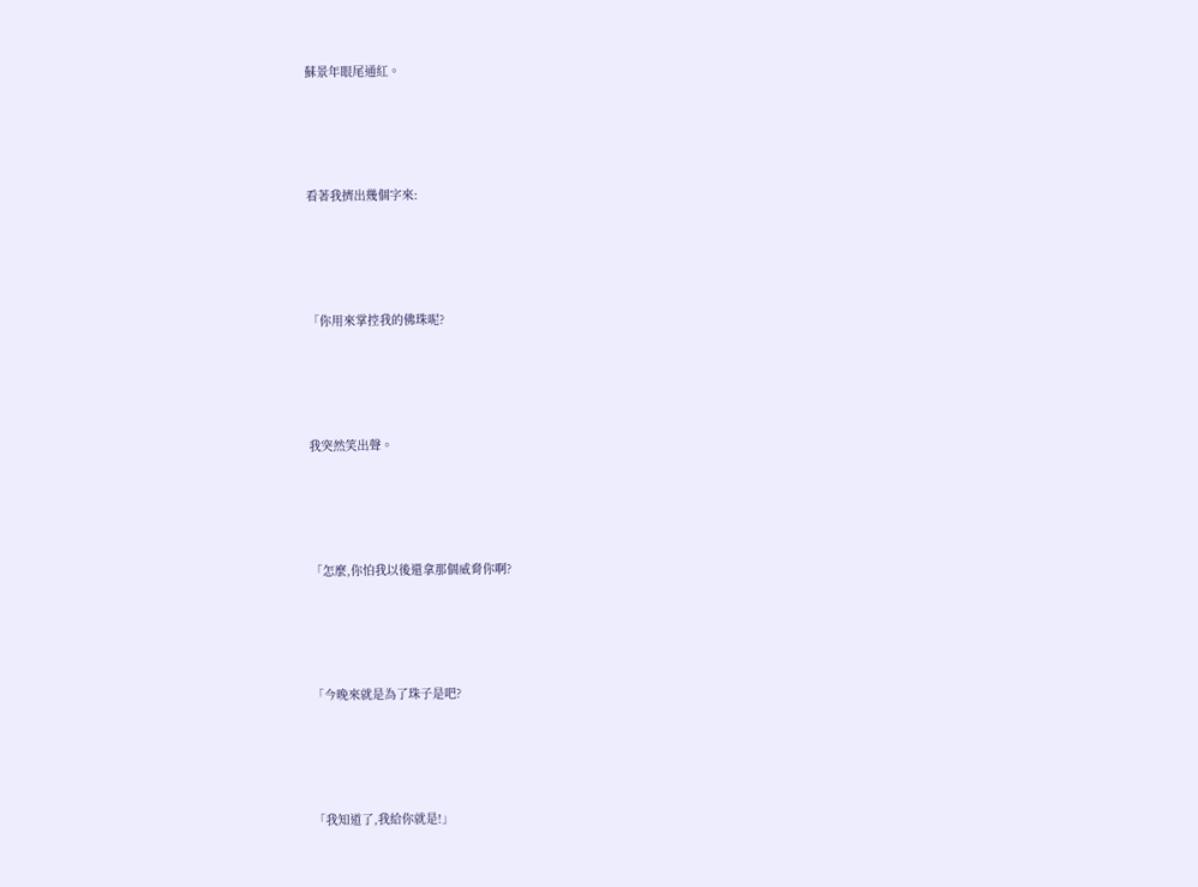蘇景年眼尾通紅。





看著我擠出幾個字來:





「你用來掌控我的佛珠呢?





我突然笑出聲。





「怎麼,你怕我以後還拿那個威脅你啊?





「今晚來就是為了珠子是吧?





「我知道了,我給你就是!」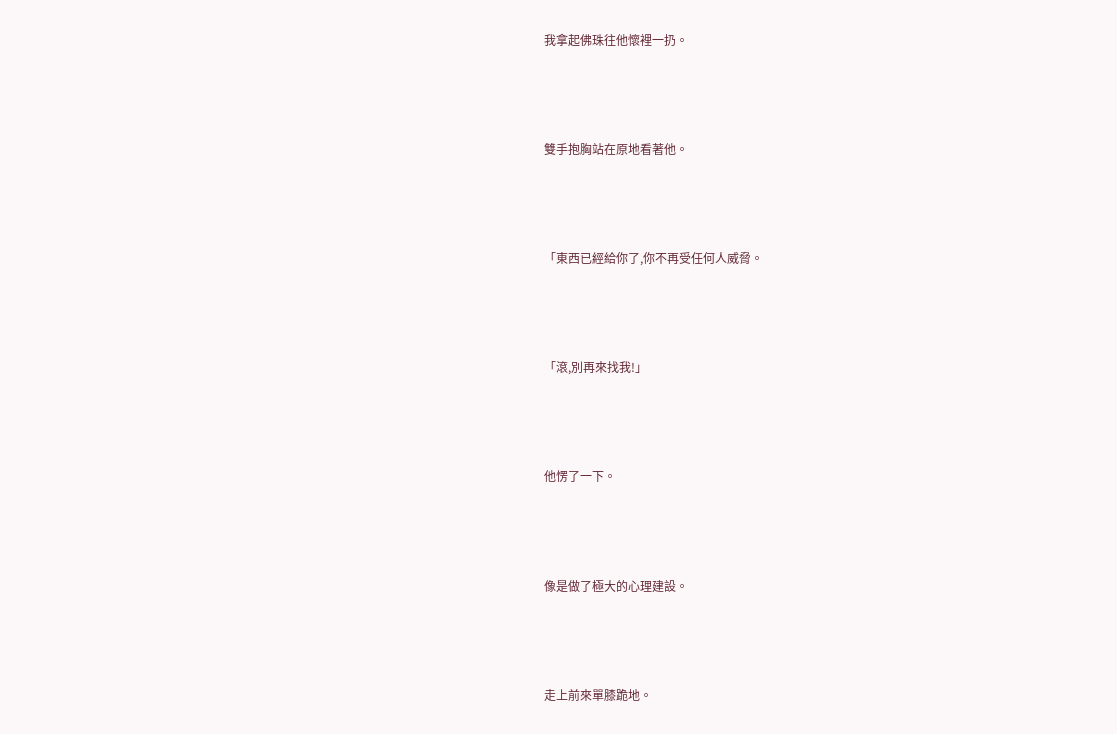我拿起佛珠往他懷裡一扔。





雙手抱胸站在原地看著他。





「東西已經給你了,你不再受任何人威脅。





「滾,別再來找我!」





他愣了一下。





像是做了極大的心理建設。





走上前來單膝跪地。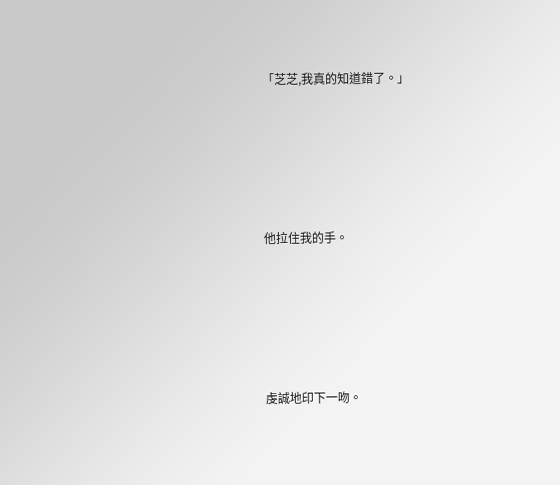「芝芝,我真的知道錯了。」





他拉住我的手。





虔誠地印下一吻。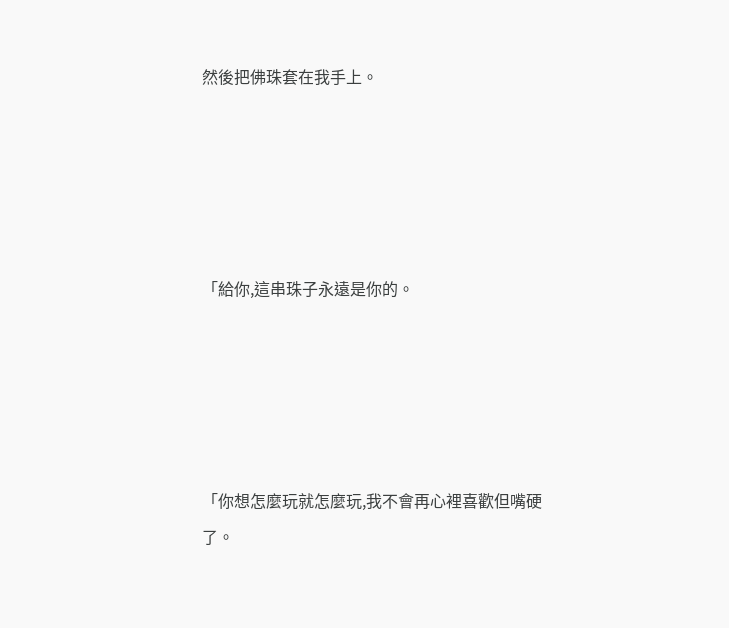然後把佛珠套在我手上。





「給你,這串珠子永遠是你的。





「你想怎麼玩就怎麼玩,我不會再心裡喜歡但嘴硬了。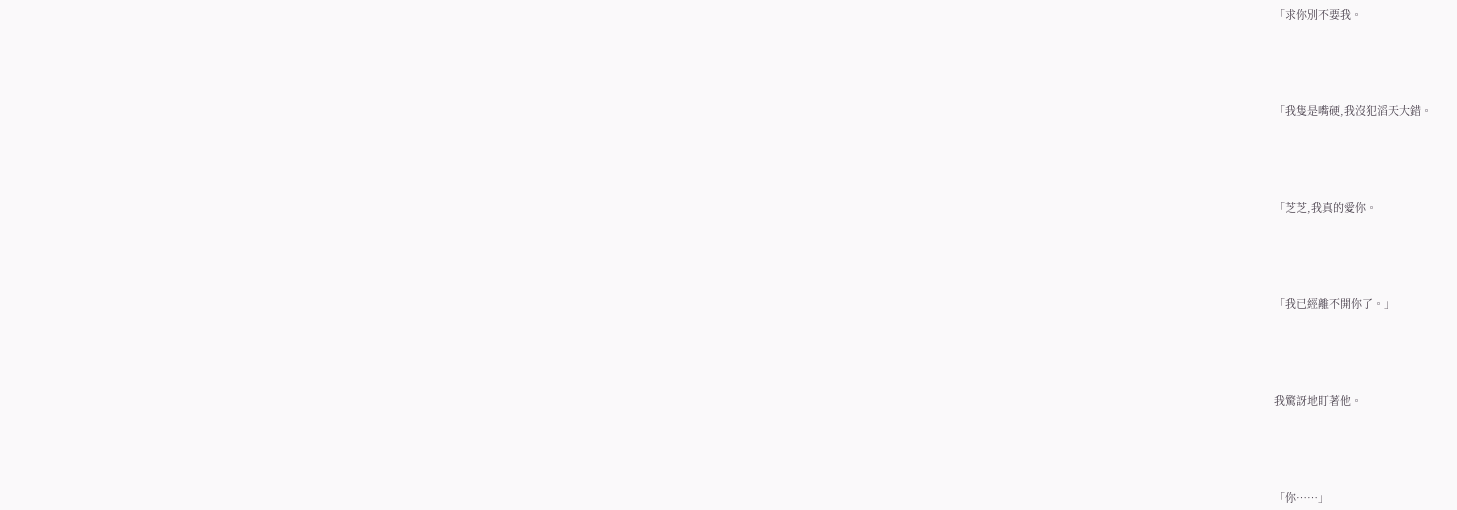「求你別不要我。





「我隻是嘴硬,我沒犯滔天大錯。





「芝芝,我真的愛你。





「我已經離不開你了。」





我驚訝地盯著他。





「你……」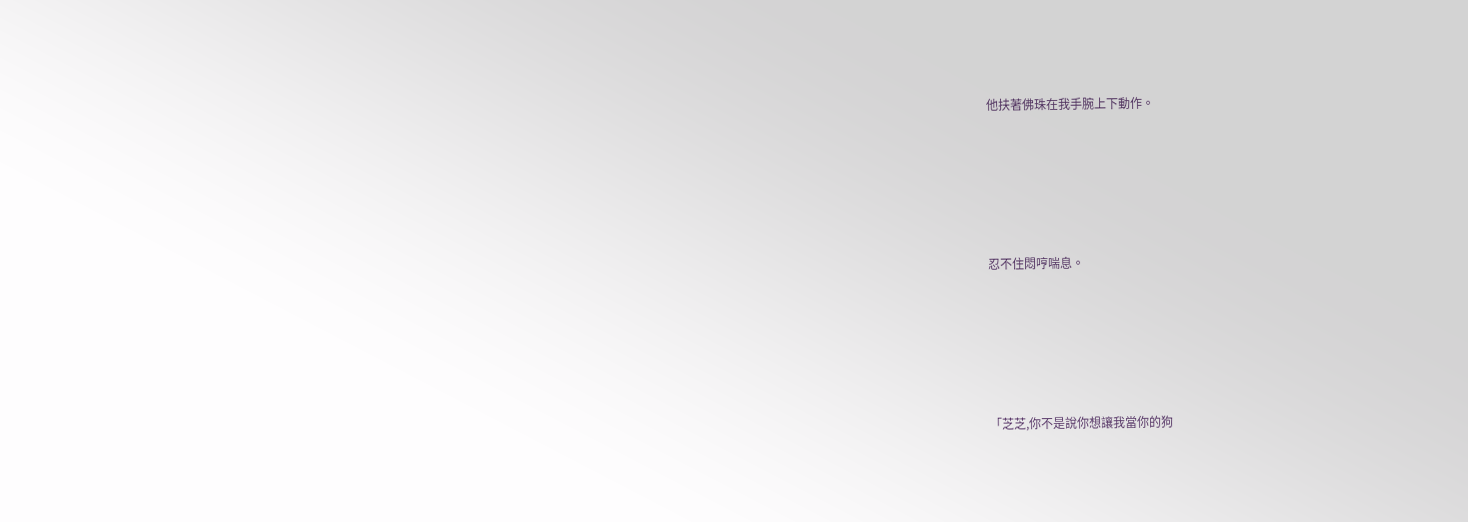他扶著佛珠在我手腕上下動作。





忍不住悶哼喘息。





「芝芝,你不是說你想讓我當你的狗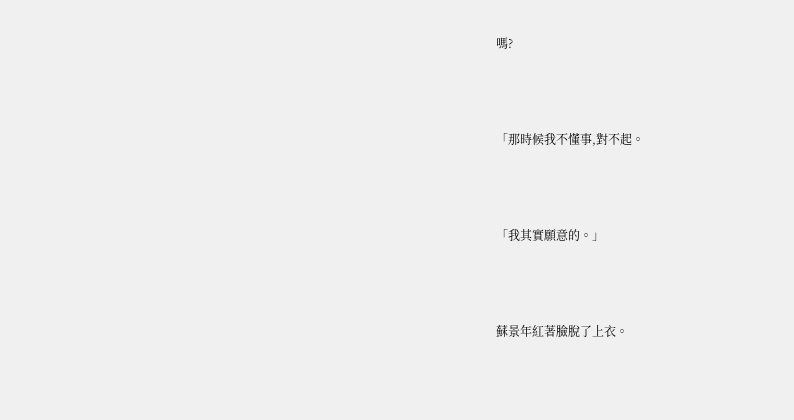嗎?





「那時候我不懂事,對不起。





「我其實願意的。」





蘇景年紅著臉脫了上衣。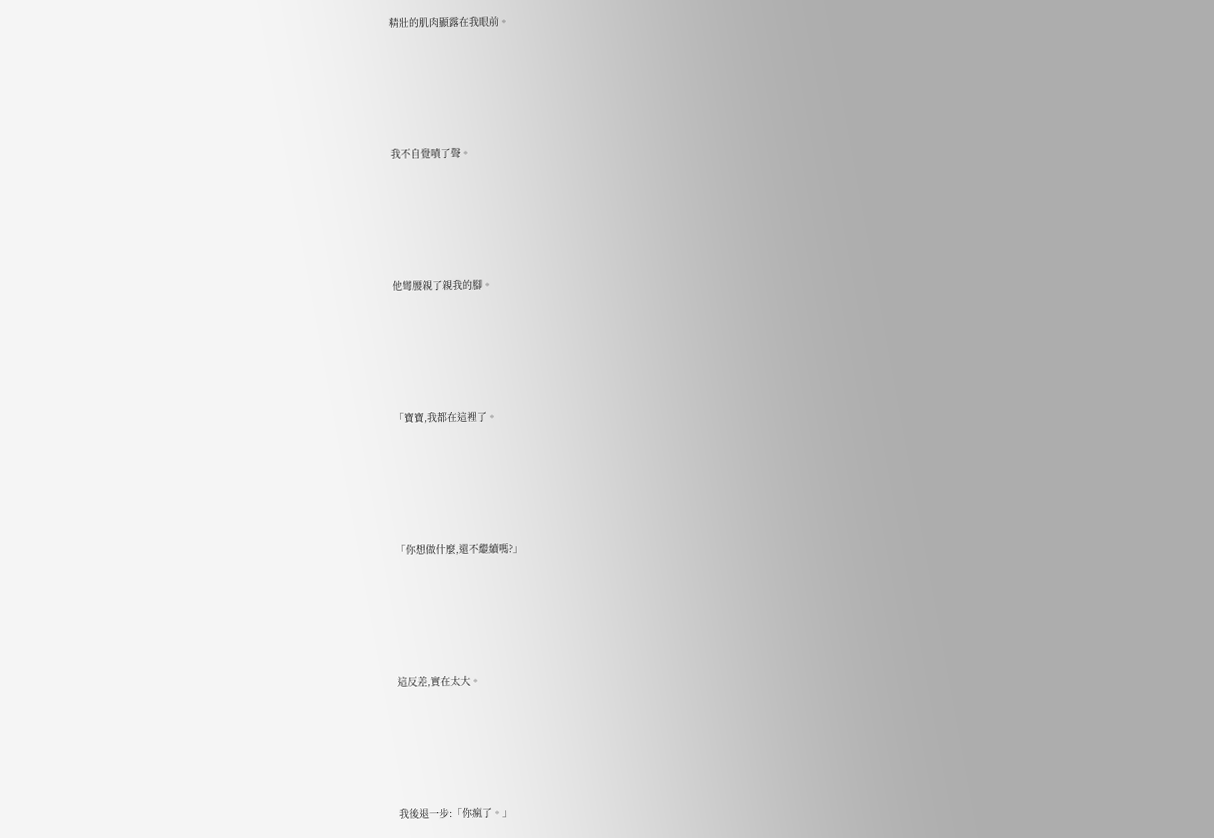精壯的肌肉顯露在我眼前。





我不自覺嘖了聲。





他彎腰親了親我的腳。





「寶寶,我都在這裡了。





「你想做什麼,還不繼續嗎?」





這反差,實在太大。





我後退一步:「你瘋了。」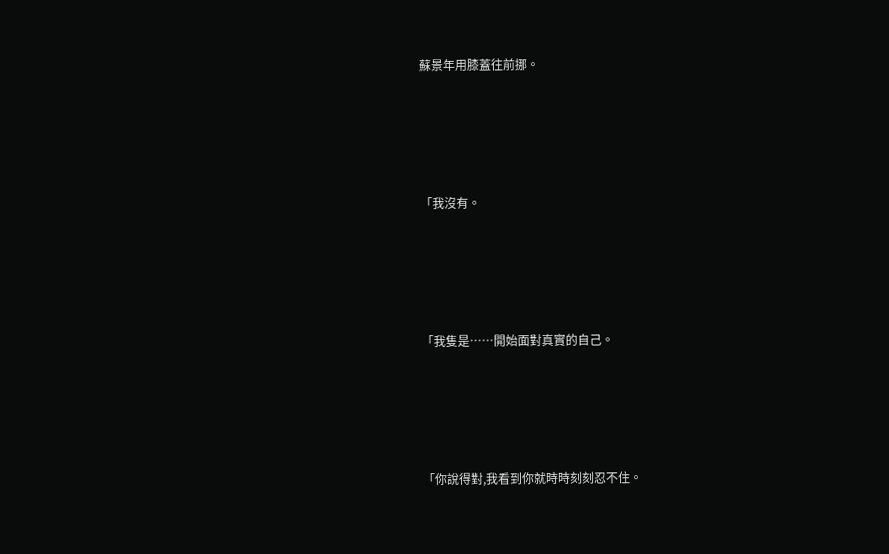蘇景年用膝蓋往前挪。





「我沒有。





「我隻是……開始面對真實的自己。





「你說得對,我看到你就時時刻刻忍不住。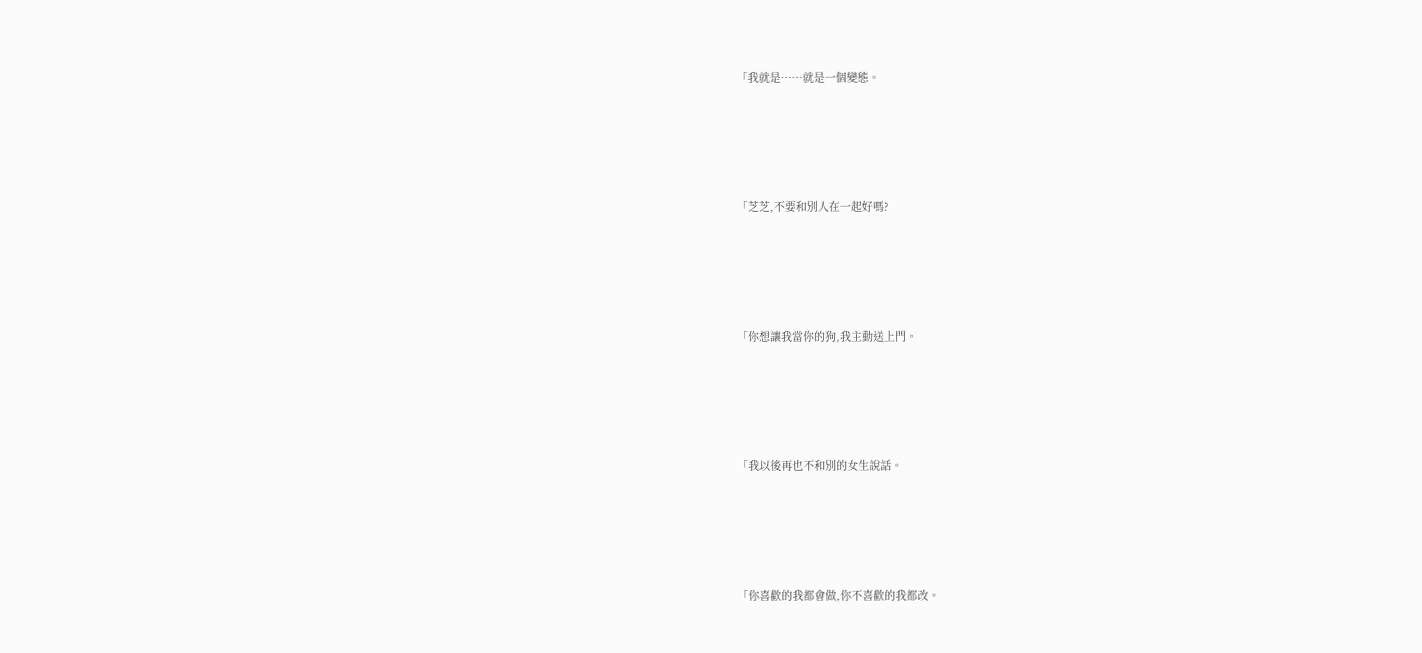「我就是……就是一個變態。





「芝芝,不要和別人在一起好嗎?





「你想讓我當你的狗,我主動送上門。





「我以後再也不和別的女生說話。





「你喜歡的我都會做,你不喜歡的我都改。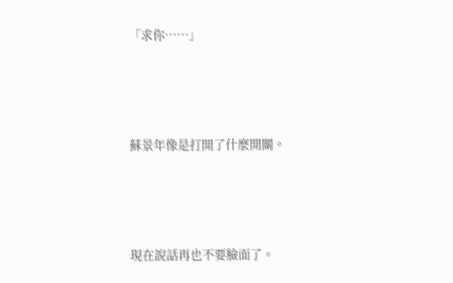「求你……」





蘇景年像是打開了什麼開關。





現在說話再也不要臉面了。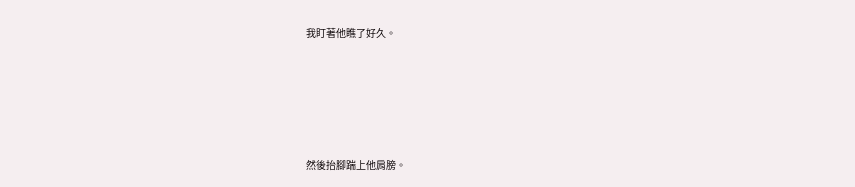我盯著他瞧了好久。





然後抬腳踹上他肩膀。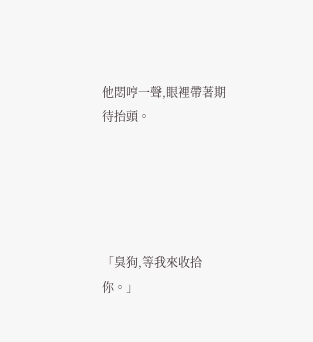他悶哼一聲,眼裡帶著期待抬頭。





「臭狗,等我來收拾你。」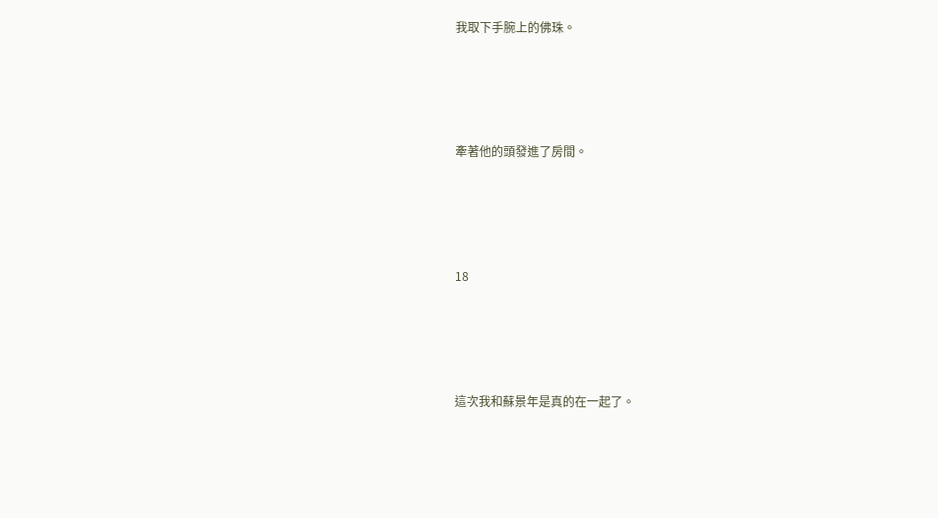我取下手腕上的佛珠。





牽著他的頭發進了房間。





18





這次我和蘇景年是真的在一起了。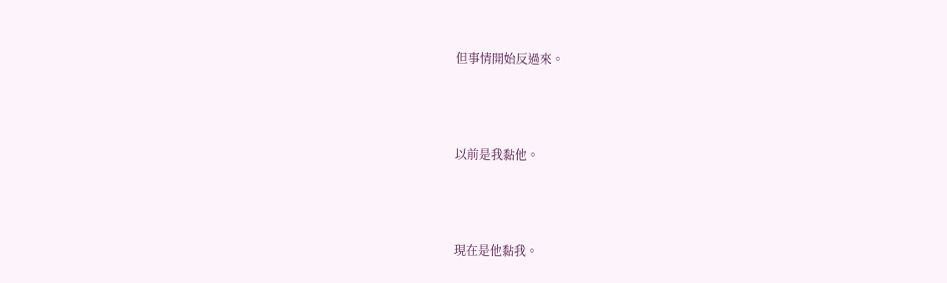但事情開始反過來。





以前是我黏他。





現在是他黏我。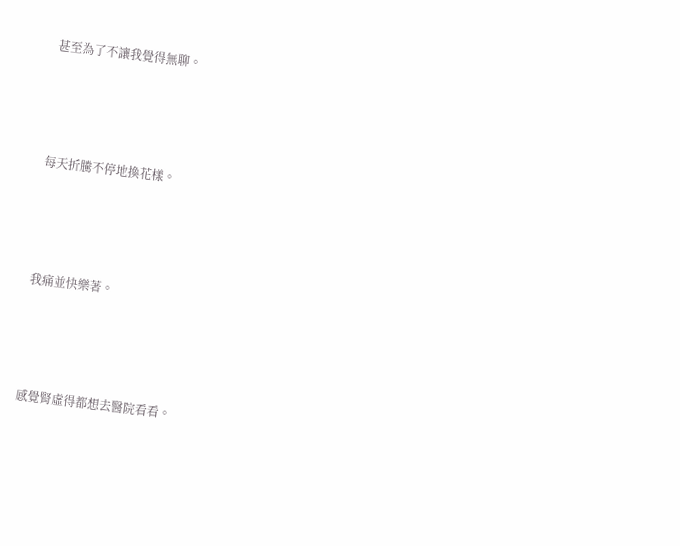甚至為了不讓我覺得無聊。





每天折騰不停地換花樣。





我痛並快樂著。





感覺腎虛得都想去醫院看看。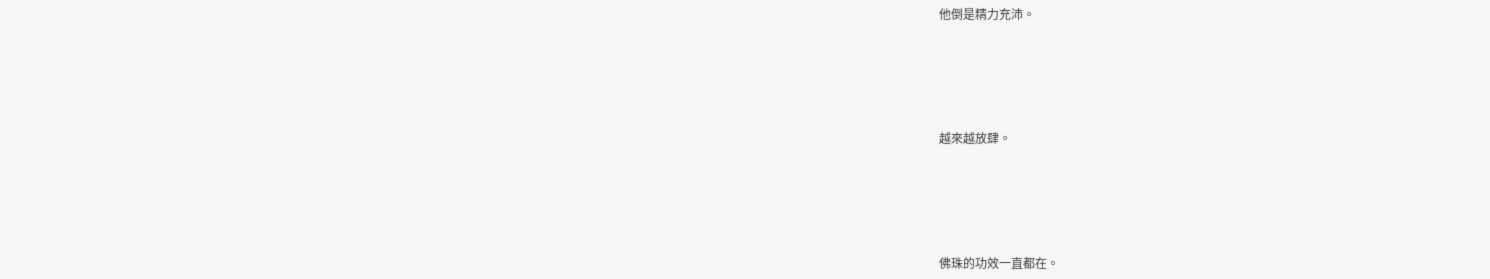他倒是精力充沛。





越來越放肆。





佛珠的功效一直都在。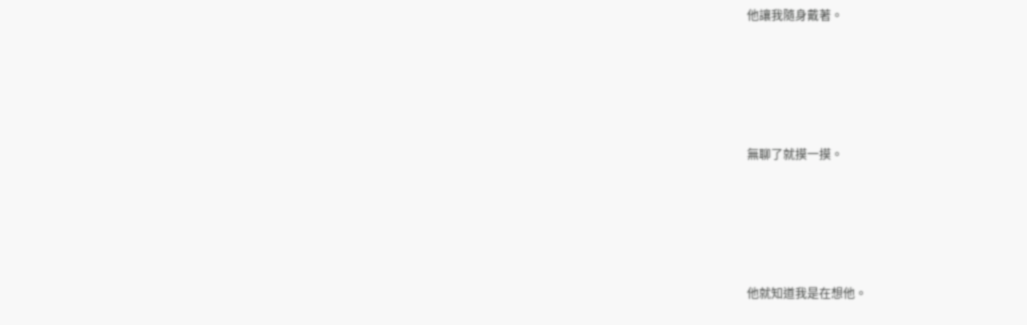他讓我隨身戴著。





無聊了就摸一摸。





他就知道我是在想他。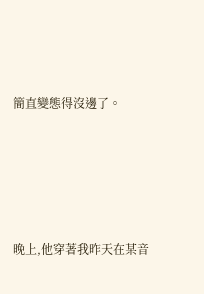簡直變態得沒邊了。





晚上,他穿著我昨天在某音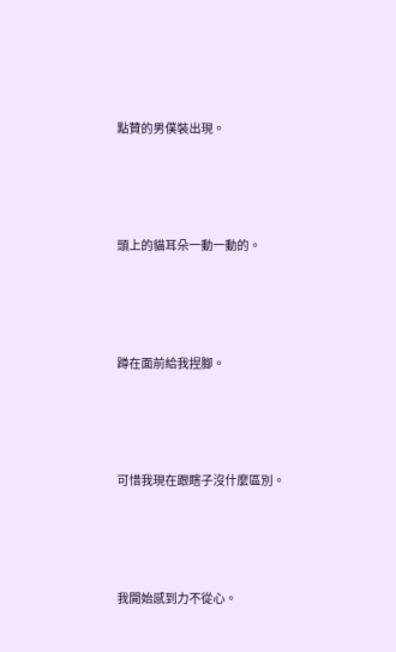點贊的男僕裝出現。





頭上的貓耳朵一動一動的。





蹲在面前給我捏腳。





可惜我現在跟瞎子沒什麼區別。





我開始感到力不從心。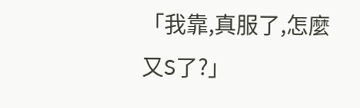「我靠,真服了,怎麼又S了?」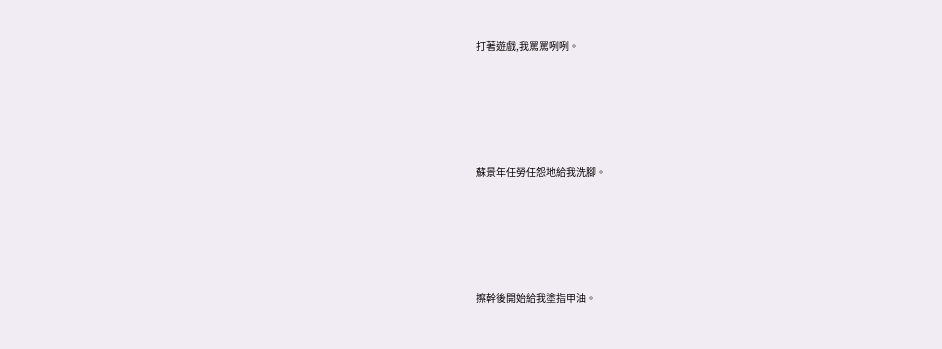打著遊戲,我罵罵咧咧。





蘇景年任勞任怨地給我洗腳。





擦幹後開始給我塗指甲油。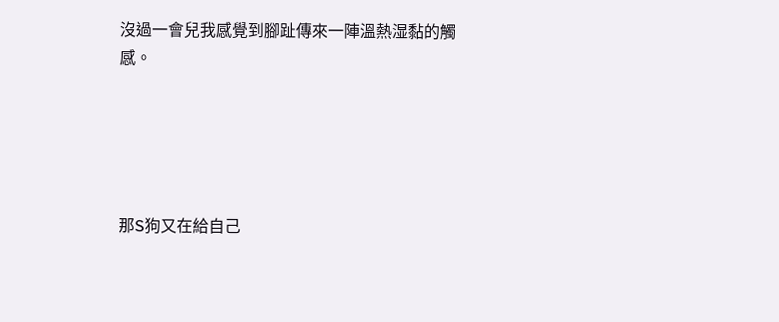沒過一會兒我感覺到腳趾傳來一陣溫熱湿黏的觸感。





那S狗又在給自己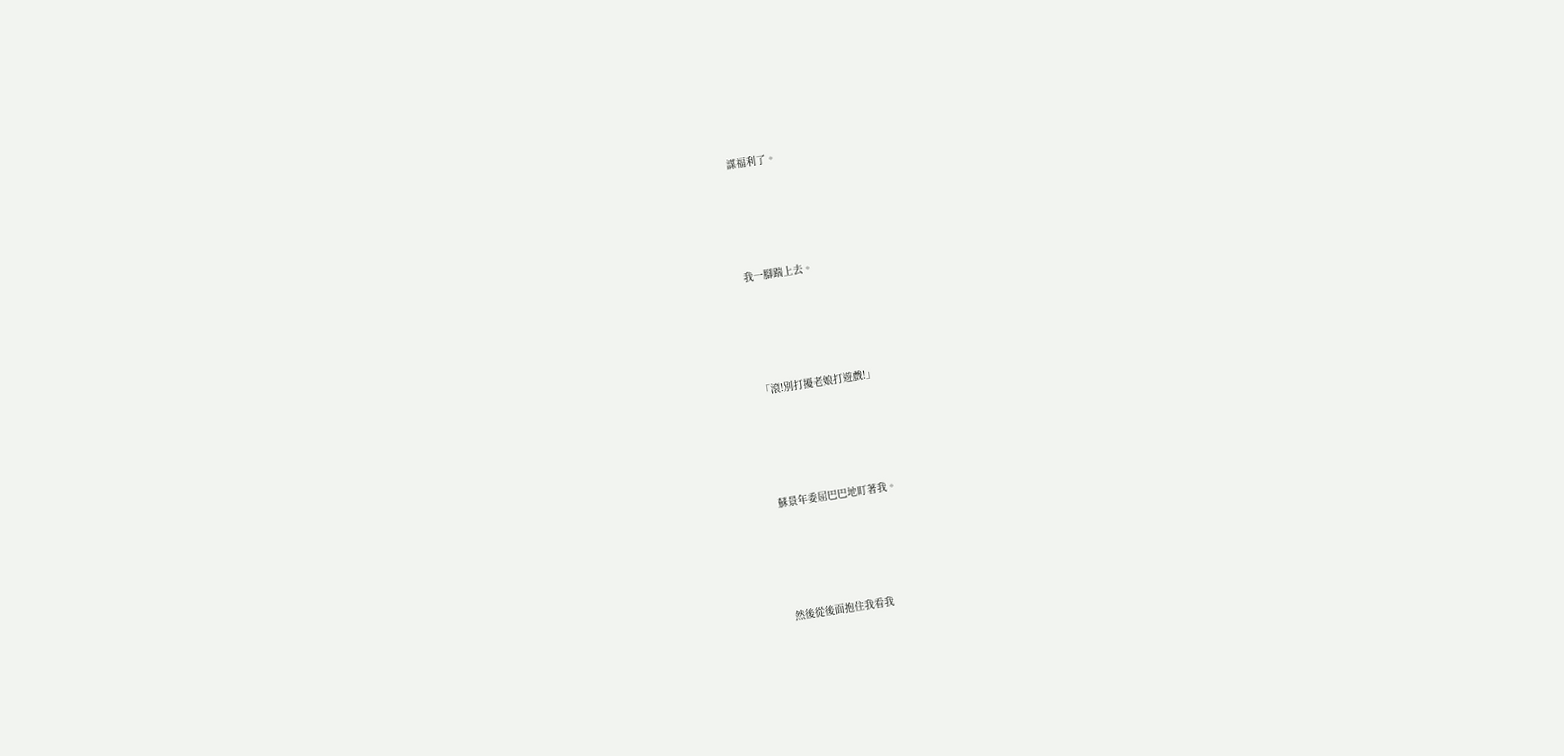謀福利了。





我一腳踹上去。





「滾!別打擾老娘打遊戲!」





蘇景年委屈巴巴地盯著我。





然後從後面抱住我看我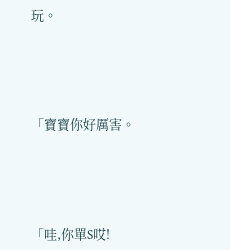玩。





「寶寶你好厲害。





「哇,你單S哎!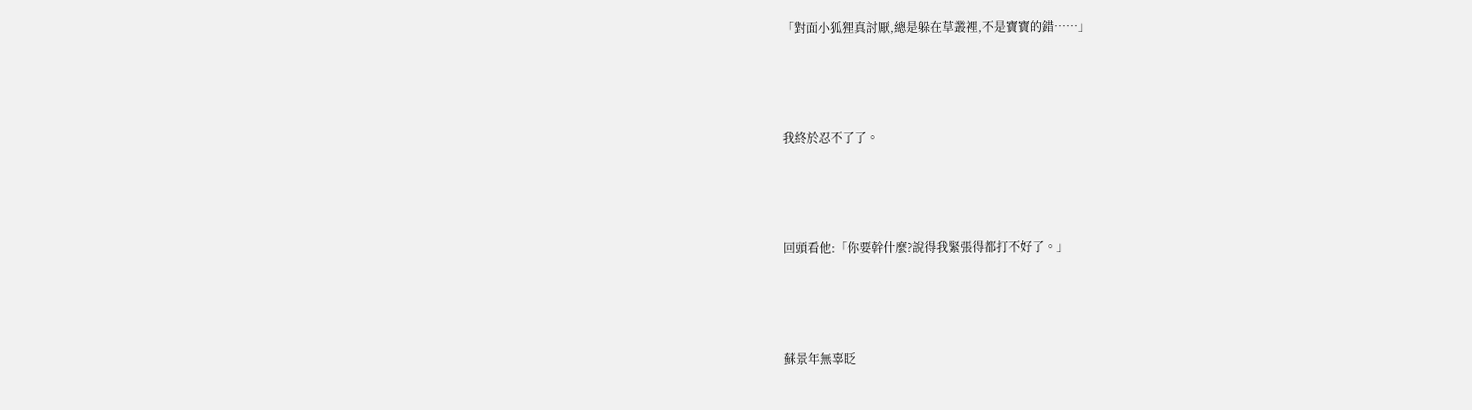「對面小狐狸真討厭,總是躲在草叢裡,不是寶寶的錯……」





我終於忍不了了。





回頭看他:「你要幹什麼?說得我緊張得都打不好了。」





蘇景年無辜眨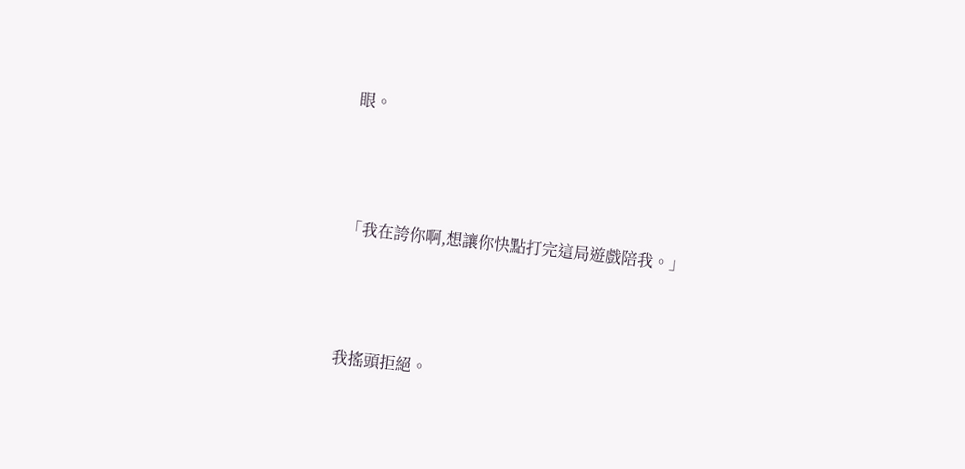眼。





「我在誇你啊,想讓你快點打完這局遊戲陪我。」





我搖頭拒絕。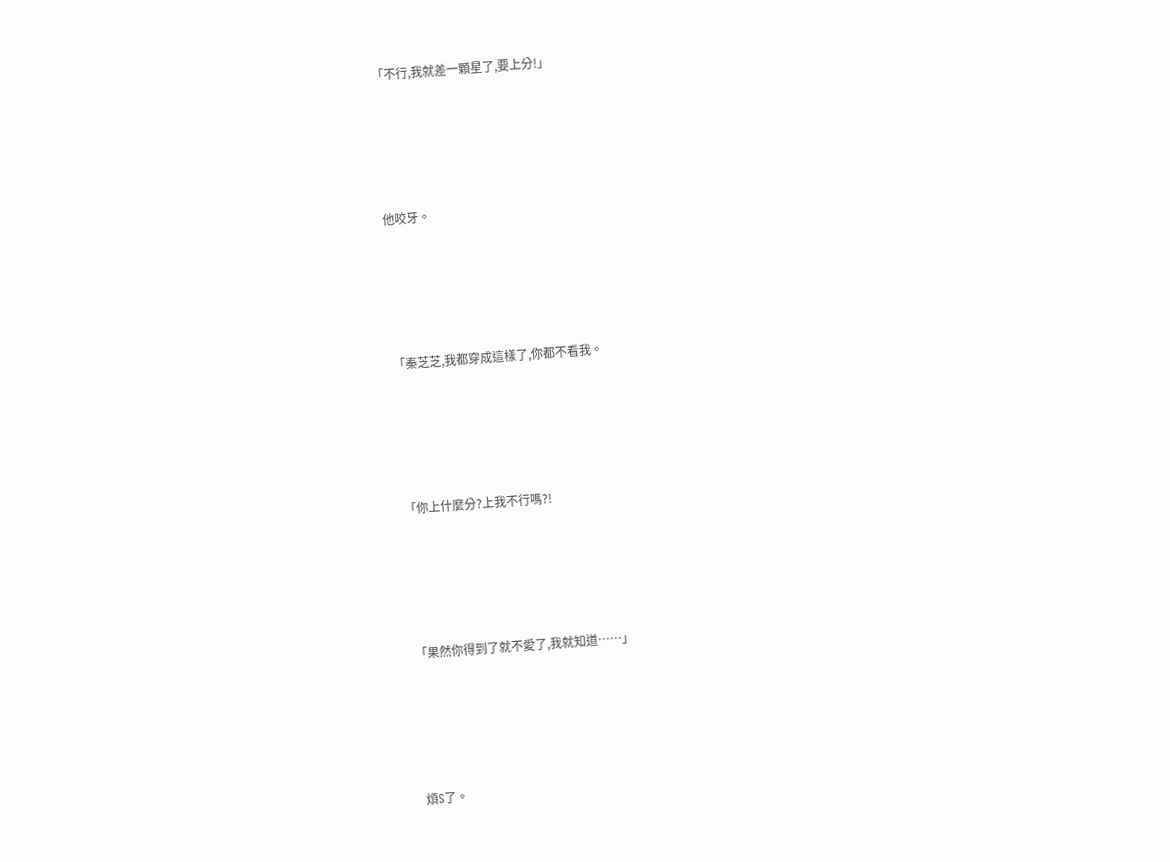「不行,我就差一顆星了,要上分!」





他咬牙。





「秦芝芝,我都穿成這樣了,你都不看我。





「你上什麼分?上我不行嗎?!





「果然你得到了就不愛了,我就知道……」





煩S了。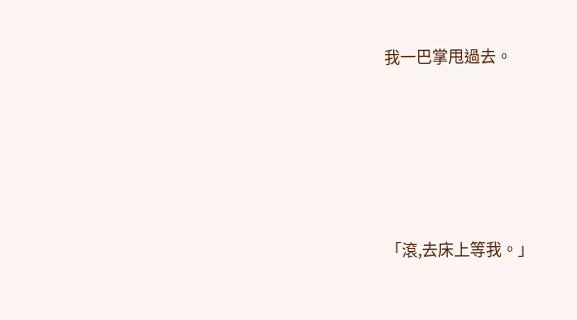我一巴掌甩過去。





「滾,去床上等我。」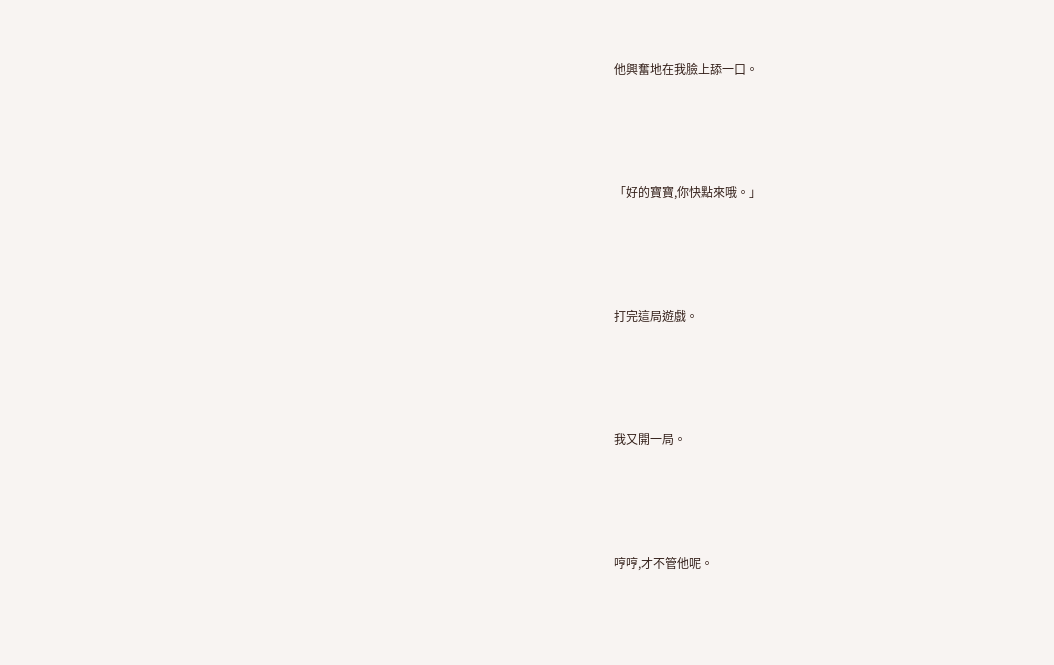他興奮地在我臉上舔一口。





「好的寶寶,你快點來哦。」





打完這局遊戲。





我又開一局。





哼哼,才不管他呢。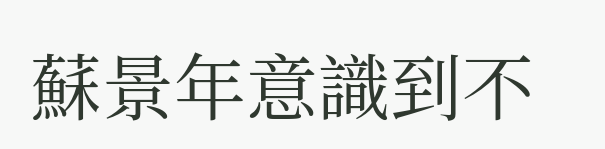蘇景年意識到不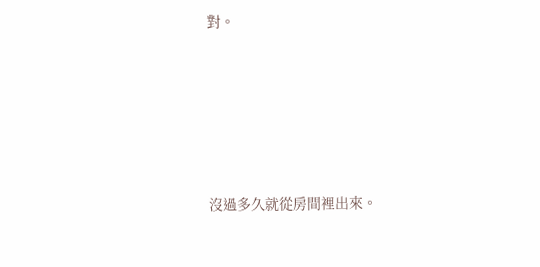對。





沒過多久就從房間裡出來。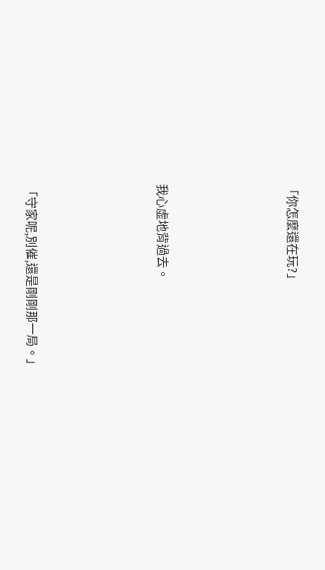「你怎麼還在玩?」





我心虛地背過去。





「守家呢,別催,還是剛剛那一局。」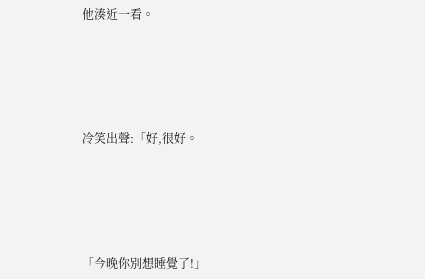他湊近一看。





冷笑出聲:「好,很好。





「今晚你別想睡覺了!」